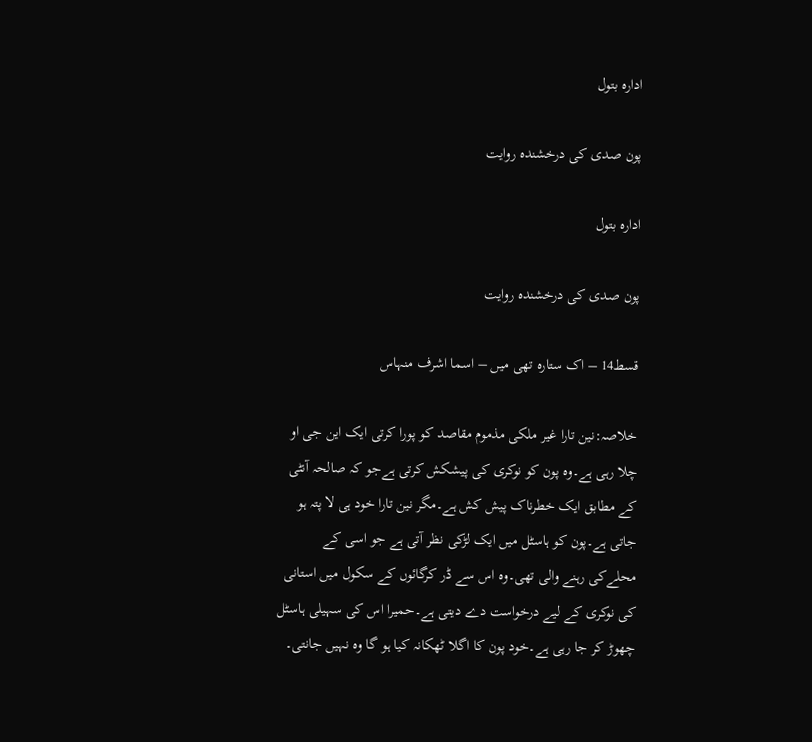ادارہ بتول

پون صدی کی درخشندہ روایت

ادارہ بتول

پون صدی کی درخشندہ روایت

قسط14 – اک ستارہ تھی میں – اسما اشرف منہاس

خلاصہ:نین تارا غیر ملکی مذموم مقاصد کو پورا کرتی ایک این جی او چلا رہی ہے۔وہ پون کو نوکری کی پیشکش کرتی ہےجو کہ صالحہ آنٹی کے مطابق ایک خطرناک پیش کش ہے۔مگر نین تارا خود ہی لا پتہ ہو جاتی ہے۔پون کو ہاسٹل میں ایک لڑکی نظر آتی ہے جو اسی کے محلےکی رہنے والی تھی۔وہ اس سے ڈر کرگائوں کے سکول میں استانی کی نوکری کے لیے درخواست دے دیتی ہے۔حمیرا اس کی سہیلی ہاسٹل چھوڑ کر جا رہی ہے۔خود پون کا اگلا ٹھکانہ کیا ہو گا وہ نہیں جانتی۔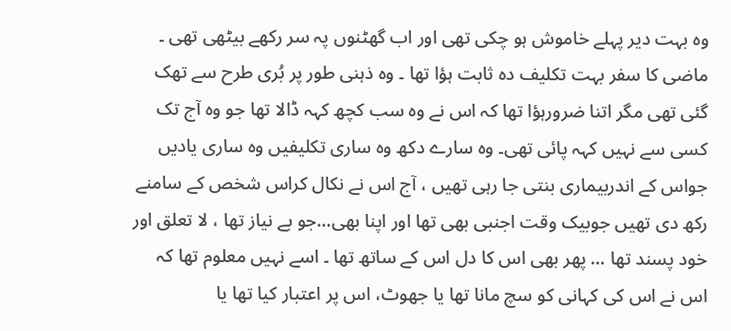وہ بہت دیر پہلے خاموش ہو چکی تھی اور اب گھٹنوں پہ سر رکھے بیٹھی تھی ۔ ماضی کا سفر بہت تکلیف دہ ثابت ہؤا تھا ۔ وہ ذہنی طور پر بُری طرح سے تھک گئی تھی مگر اتنا ضرورہؤا تھا کہ اس نے وہ سب کچھ کہہ ڈالا تھا جو وہ آج تک کسی سے نہیں کہہ پائی تھی۔ وہ سارے دکھ وہ ساری تکلیفیں وہ ساری یادیں جواس کے اندربیماری بنتی جا رہی تھیں ، آج اس نے نکال کراس شخص کے سامنے رکھ دی تھیں جوبیک وقت اجنبی بھی تھا اور اپنا بھی…جو بے نیاز تھا ، لا تعلق اور خود پسند تھا … پھر بھی اس کا دل اس کے ساتھ تھا ۔ اسے نہیں معلوم تھا کہ اس نے اس کی کہانی کو سچ مانا تھا یا جھوٹ، اس پر اعتبار کیا تھا یا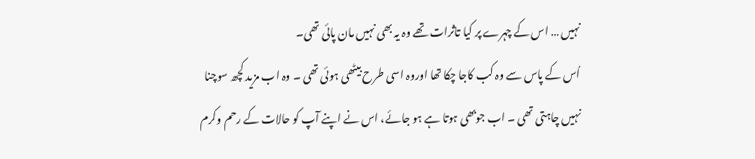نہیں … اس کے چہرے پر کیا تاثرات تھے وہ یہ بھی نہیں مان پائی تھی۔
اُس کے پاس سے وہ کب کاجا چکا تھا اوروہ اسی طرح بیٹھی ہوئی تھی ۔ وہ اب مزید کچھ سوچنا نہیں چاہتی تھی ۔ اب جوبھی ہوتا ہے ہو جائے، اس نے اپنے آپ کو حالات کے رحم وکرم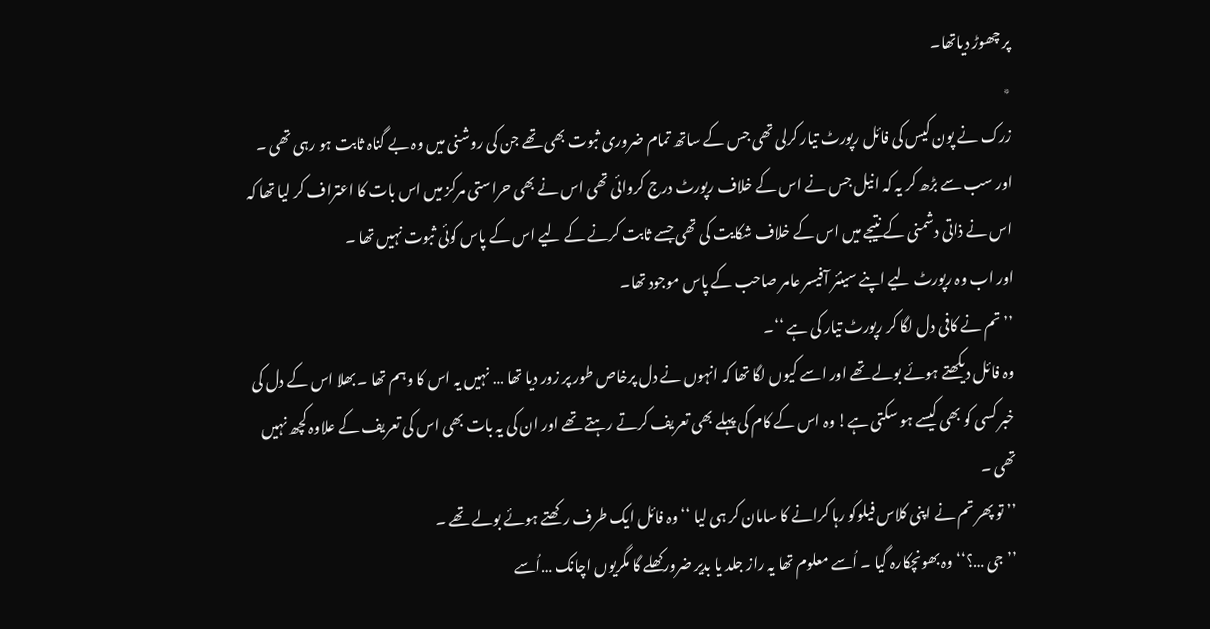پر چھوڑ دیاتھا۔
٭
زرک نے پون کیس کی فائل رپورٹ تیار کرلی تھی جس کے ساتھ تمام ضروری ثبوت بھی تھے جن کی روشنی میں وہ بے گناہ ثابت ہو رہی تھی ۔ اور سب سے بڑھ کر یہ کہ انیل جس نے اس کے خلاف رپورٹ درج کروائی تھی اس نے بھی حراستی مرکز میں اس بات کا اعتراف کر لیا تھا کہ اس نے ذاتی دشمنی کے نتیجے میں اس کے خلاف شکایت کی تھی جسے ثابت کرنے کے لیے اس کے پاس کوئی ثبوت نہیں تھا ۔
اور اب وہ رپورٹ لیے اپنے سینئر آفیسر عامر صاحب کے پاس موجود تھا۔
’’ تم نے کافی دل لگا کر رپورٹ تیار کی ہے ‘‘۔
وہ فائل دیکھتے ہوئے بولے تھے اور اسے کیوں لگا تھا کہ انہوں نے دل پرخاص طور پر زور دیا تھا … نہیں یہ اس کا وہم تھا ۔ بھلا اس کے دل کی خبر کسی کو بھی کیسے ہو سکتی ہے! وہ اس کے کام کی پہلے بھی تعریف کرتے رہتے تھے اور ان کی یہ بات بھی اس کی تعریف کے علاوہ کچھ نہیں تھی ۔
’’ تو پھر تم نے اپنی کلاس فیلوکو رہا کرانے کا سامان کر ہی لیا ‘‘ وہ فائل ایک طرف رکھتے ہوئے بولے تھے ۔
’’ جی …؟‘‘ وہ بھونچکارہ گیا ۔ اُسے معلوم تھا یہ راز جلد یا بدیر ضرورکھلے گا مگریوں اچانک …اُسے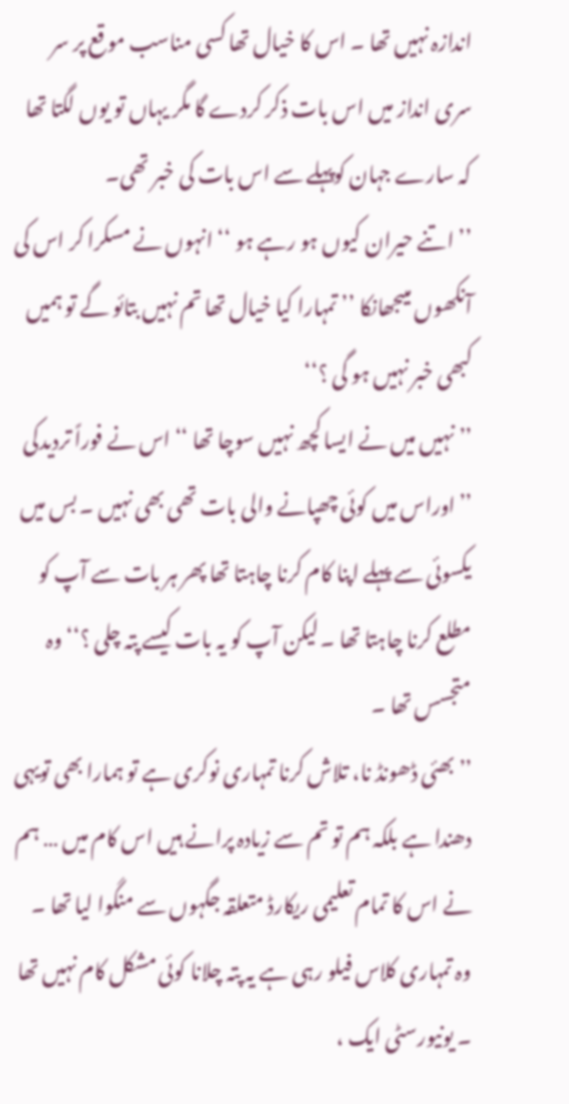اندازہ نہیں تھا ۔ اس کا خیال تھا کسی مناسب موقع پر سر سری انداز میں اس بات ذکر کردے گا مگر یہاں تو یوں لگتا تھا کہ سارے جہان کوپہلے سے اس بات کی خبر تھی۔
’’ اتنے حیران کیوں ہو رہے ہو ‘‘ انہوں نے مسکرا کر اس کی آنکھوں میںجھانکا ’’ تمہارا کیا خیال تھا تم نہیں بتائو گے تو ہمیں کبھی خبر نہیں ہو گی ؟‘‘
’’ نہیں میں نے ایسا کچھ نہیں سوچا تھا ‘‘ اس نے فوراً تردیدکی ’’اوراس میں کوئی چھپانے والی بات تھی بھی نہیں ۔ بس میں یکسوئی سے پہلے اپنا کام کرنا چاہتا تھا پھر ہر بات سے آپ کو مطلع کرنا چاہتا تھا ۔ لیکن آپ کو یہ بات کیسے پتہ چلی ؟‘‘ وہ متجسس تھا ۔
’’ بھئی ڈھونڈ نا، تلاش کرنا تمہاری نوکری ہے تو ہمارا بھی تویہی دھندا ہے بلکہ ہم تو تم سے زیادہ پرانے ہیں اس کام میں … ہم نے اس کا تمام تعلیمی ریکارڈ متعلقہ جگہوں سے منگوا لیا تھا ۔ وہ تمہاری کلاس فیلو رہی ہے یہ پتہ چلانا کوئی مشکل کام نہیں تھا ۔ یونیورسٹی ایک ،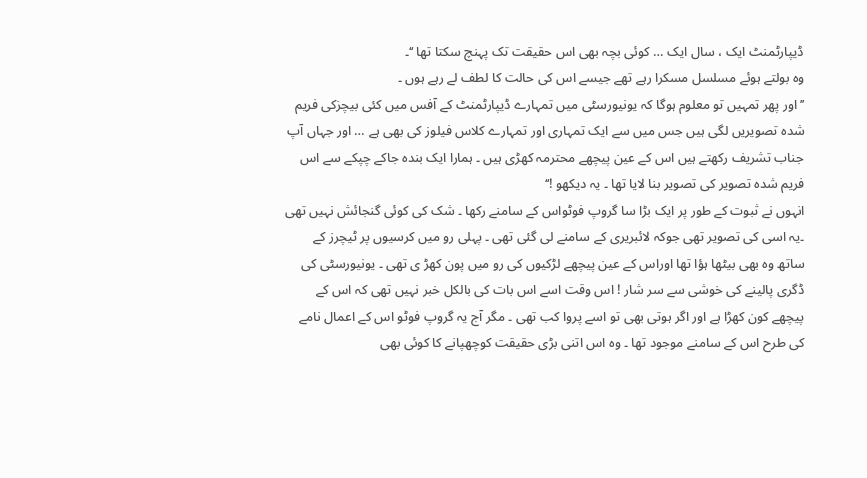ڈیپارٹمنٹ ایک ، سال ایک … کوئی بچہ بھی اس حقیقت تک پہنچ سکتا تھا ‘‘۔
وہ بولتے ہوئے مسلسل مسکرا رہے تھے جیسے اس کی حالت کا لطف لے رہے ہوں ۔
’’ اور پھر تمہیں تو معلوم ہوگا کہ یونیورسٹی میں تمہارے ڈیپارٹمنٹ کے آفس میں کئی بیچزکی فریم شدہ تصویریں لگی ہیں جس میں سے ایک تمہاری اور تمہارے کلاس فیلوز کی بھی ہے … اور جہاں آپ جناب تشریف رکھتے ہیں اس کے عین پیچھے محترمہ کھڑی ہیں ۔ ہمارا ایک بندہ جاکے چپکے سے اس فریم شدہ تصویر کی تصویر بنا لایا تھا ۔ یہ دیکھو !‘‘
انہوں نے ثبوت کے طور پر ایک بڑا سا گروپ فوٹواس کے سامنے رکھا ۔ شک کی کوئی گنجائش نہیں تھی ۔یہ اسی کی تصویر تھی جوکہ لائبریری کے سامنے لی گئی تھی ۔ پہلی رو میں کرسیوں پر ٹیچرز کے ساتھ وہ بھی بیٹھا ہؤا تھا اوراس کے عین پیچھے لڑکیوں کی رو میں پون کھڑ ی تھی ۔ یونیورسٹی کی ڈگری پالینے کی خوشی سے سر شار ! اس وقت اسے اس بات کی بالکل خبر نہیں تھی کہ اس کے پیچھے کون کھڑا ہے اور اگر ہوتی بھی تو اسے پروا کب تھی ۔ مگر آج یہ گروپ فوٹو اس کے اعمال نامے کی طرح اس کے سامنے موجود تھا ۔ وہ اس اتنی بڑی حقیقت کوچھپانے کا کوئی بھی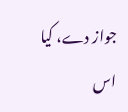جواز دے، کیا اس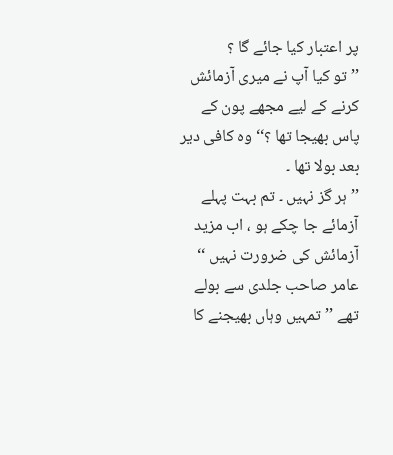پر اعتبار کیا جائے گا ؟
’’ تو کیا آپ نے میری آزمائش کرنے کے لیے مجھے پون کے پاس بھیجا تھا ؟‘‘ وہ کافی دیر بعد بولا تھا ۔
’’ ہر گز نہیں ۔ تم بہت پہلے آزمائے جا چکے ہو ، اب مزید آزمائش کی ضرورت نہیں ‘‘ عامر صاحب جلدی سے بولے تھے ’’ تمہیں وہاں بھیجنے کا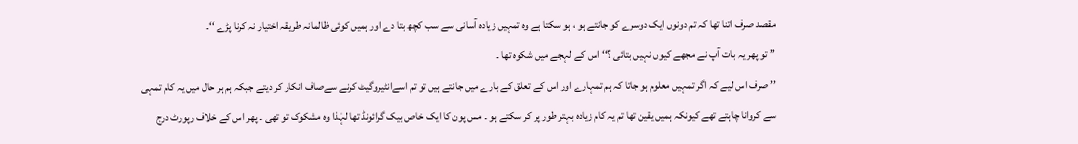مقصد صرف اتنا تھا کہ تم دونوں ایک دوسرے کو جانتے ہو ، ہو سکتا ہے وہ تمہیں زیادہ آسانی سے سب کچھ بتا دے اور ہمیں کوئی ظالمانہ طریقہ اختیار نہ کرنا پڑے ‘‘۔
’’ تو پھر یہ بات آپ نے مجھے کیوں نہیں بتائی ؟‘‘ اس کے لہجے میں شکوہ تھا ۔
’’ صرف اس لیے کہ اگر تمہیں معلوم ہو جاتا کہ ہم تمہارے اور اس کے تعلق کے بارے میں جانتے ہیں تو تم اسےانٹیروگیٹ کرنے سےصاف انکار کر دیتے جبکہ ہم ہر حال میں یہ کام تمہی سے کروانا چاہتے تھے کیونکہ ہمیں یقین تھا تم یہ کام زیادہ بہتر طور پر کر سکتے ہو ۔ مس پون کا ایک خاص بیک گرائونڈ تھا لہٰذا وہ مشکوک تو تھی ۔ پھر اس کے خلاف رپورٹ درج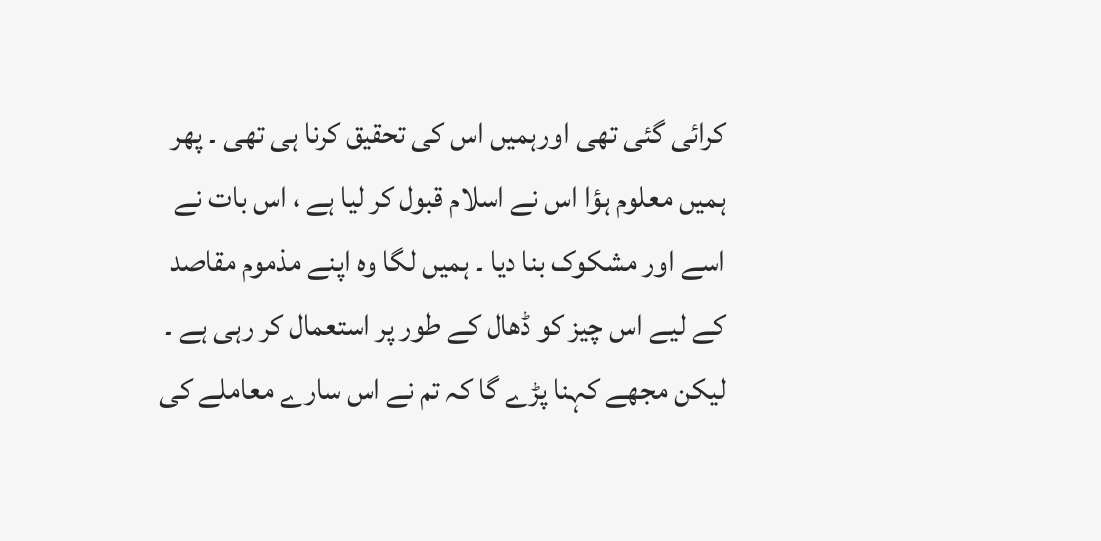کرائی گئی تھی اورہمیں اس کی تحقیق کرنا ہی تھی ۔ پھر ہمیں معلوم ہؤا اس نے اسلام قبول کر لیا ہے ، اس بات نے اسے اور مشکوک بنا دیا ۔ ہمیں لگا وہ اپنے مذموم مقاصد کے لیے اس چیز کو ڈھال کے طور پر استعمال کر رہی ہے ۔ لیکن مجھے کہنا پڑے گا کہ تم نے اس سارے معاملے کی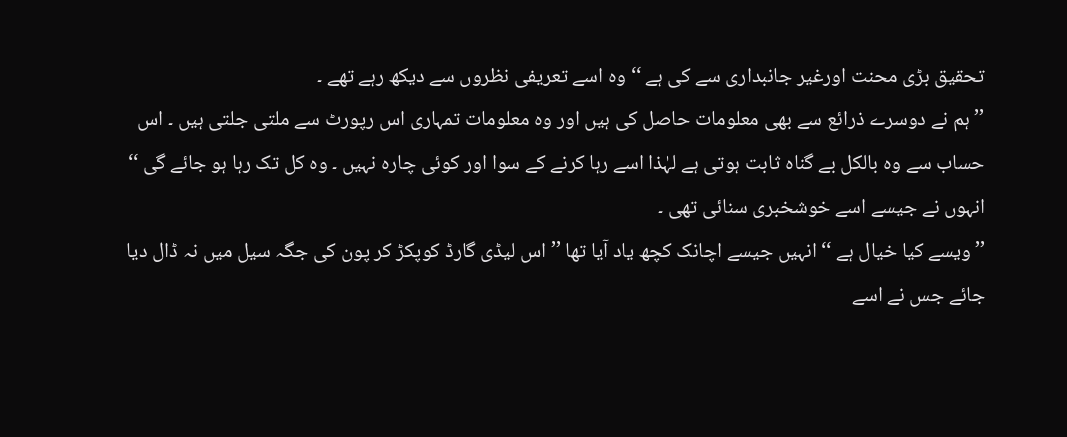تحقیق بڑی محنت اورغیر جانبداری سے کی ہے ‘‘ وہ اسے تعریفی نظروں سے دیکھ رہے تھے ۔
’’ ہم نے دوسرے ذرائع سے بھی معلومات حاصل کی ہیں اور وہ معلومات تمہاری اس رپورٹ سے ملتی جلتی ہیں ۔ اس حساب سے وہ بالکل بے گناہ ثابت ہوتی ہے لہٰذا اسے رہا کرنے کے سوا اور کوئی چارہ نہیں ۔ وہ کل تک رہا ہو جائے گی ‘‘ انہوں نے جیسے اسے خوشخبری سنائی تھی ۔
’’ ویسے کیا خیال ہے ‘‘ انہیں جیسے اچانک کچھ یاد آیا تھا ’’ اس لیڈی گارڈ کوپکڑ کر پون کی جگہ سیل میں نہ ڈال دیا جائے جس نے اسے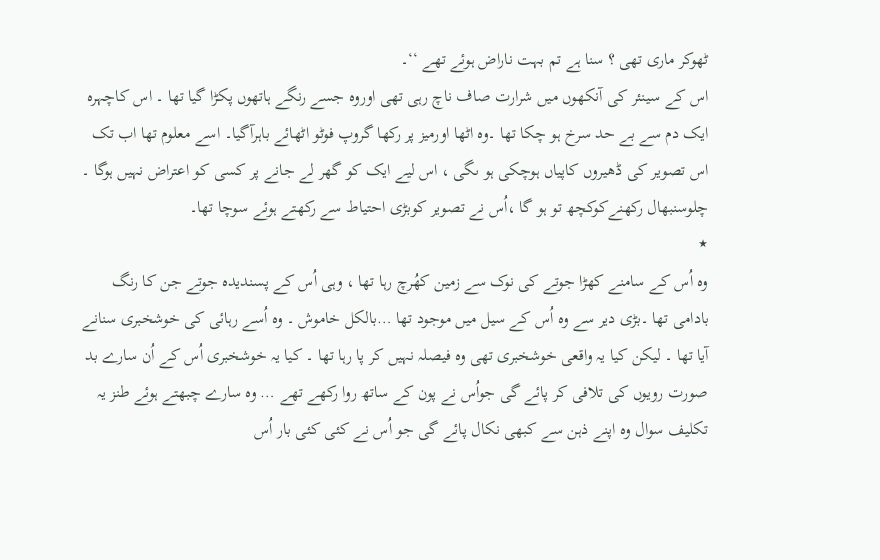ٹھوکر ماری تھی ؟ سنا ہے تم بہت ناراض ہوئے تھے ‘‘۔
اس کے سینئر کی آنکھوں میں شرارت صاف ناچ رہی تھی اوروہ جسے رنگے ہاتھوں پکڑا گیا تھا ۔ اس کاچہرہ ایک دم سے بے حد سرخ ہو چکا تھا ۔وہ اٹھا اورمیز پر رکھا گروپ فوٹو اٹھائے باہرآگیا۔ اسے معلوم تھا اب تک اس تصویر کی ڈھیروں کاپیاں ہوچکی ہو ںگی ، اس لیے ایک کو گھر لے جانے پر کسی کو اعتراض نہیں ہوگا ۔ چلوسنبھال رکھنےکوکچھ تو ہو گا ،اُس نے تصویر کوبڑی احتیاط سے رکھتے ہوئے سوچا تھا۔
٭
وہ اُس کے سامنے کھڑا جوتے کی نوک سے زمین کھُرچ رہا تھا ، وہی اُس کے پسندیدہ جوتے جن کا رنگ بادامی تھا ۔بڑی دیر سے وہ اُس کے سیل میں موجود تھا …بالکل خاموش ۔ وہ اُسے رہائی کی خوشخبری سنانے آیا تھا ۔ لیکن کیا یہ واقعی خوشخبری تھی وہ فیصلہ نہیں کر پا رہا تھا ۔ کیا یہ خوشخبری اُس کے اُن سارے بد صورت رویوں کی تلافی کر پائے گی جواُس نے پون کے ساتھ روا رکھے تھے … وہ سارے چبھتے ہوئے طنز یہ تکلیف سوال وہ اپنے ذہن سے کبھی نکال پائے گی جو اُس نے کئی کئی بار اُس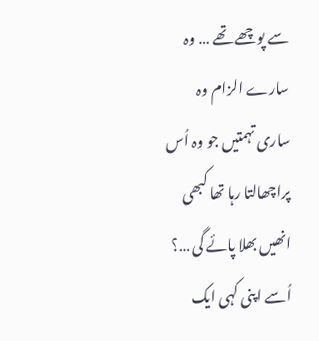سے پوچھے تھے … وہ سارے الزام وہ ساری تہمتیں جو وہ اُس پراچھالتا رہا تھا کبھی انھیں بھلا پائے گی …؟ اُسے اپنی کہی ایک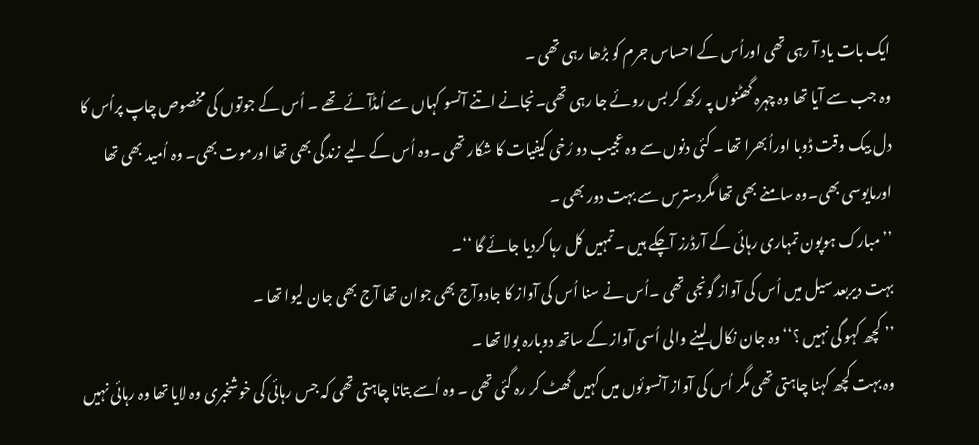ایک بات یاد آ رہی تھی اوراُس کے احساس جرم کو بڑھا رہی تھی ۔
وہ جب سے آیا تھا وہ چہرہ گھٹنوں پہ رکھ کر بس روئے جا رہی تھی۔نجانے اتنے آنسو کہاں سے اُمڈآئے تھے ۔ اُس کے جوتوں کی مخصوص چاپ پراُس کا دل بیک وقت ڈوبا اوراُبھرا تھا ۔ کئی دنوں سے وہ عجیب دو رُخی کیفیات کا شکار تھی ۔وہ اُس کے لیے زندگی بھی تھا اورموت بھی۔ وہ اُمید بھی تھا اورمایوسی بھی۔وہ سامنے بھی تھا مگردسترس سے بہت دور بھی ۔
’’ مبارک ہوپون تمہاری رہائی کے آرڈرز آچکے ہیں ۔تمہیں کل رہا کردیا جائے گا ‘‘۔
بہت دیربعد سیل میں اُس کی آواز گونجی تھی ۔اُس نے سنا اُس کی آواز کا جادوآج بھی جوان تھا آج بھی جان لیوا تھا ۔
’’ کچھ کہو گی نہیں ؟‘‘ وہ جان نکال لینے والی اُسی آواز کے ساتھ دوبارہ بولا تھا ۔
وہ بہت کچھ کہنا چاہتی تھی مگر اُس کی آواز آنسوئوں میں کہیں گھٹ کر رہ گئی تھی ۔ وہ اُسے بتانا چاہتی تھی کہ جس رہائی کی خوشخبری وہ لایا تھا وہ رہائی نہیں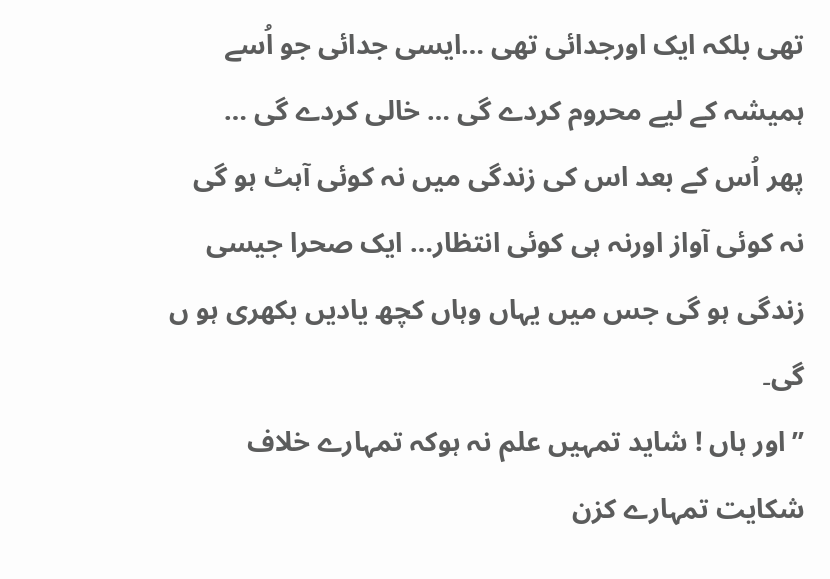تھی بلکہ ایک اورجدائی تھی …ایسی جدائی جو اُسے ہمیشہ کے لیے محروم کردے گی … خالی کردے گی …
پھر اُس کے بعد اس کی زندگی میں نہ کوئی آہٹ ہو گی نہ کوئی آواز اورنہ ہی کوئی انتظار… ایک صحرا جیسی زندگی ہو گی جس میں یہاں وہاں کچھ یادیں بکھری ہو ں گی۔
’’ اور ہاں ! شاید تمہیں علم نہ ہوکہ تمہارے خلاف شکایت تمہارے کزن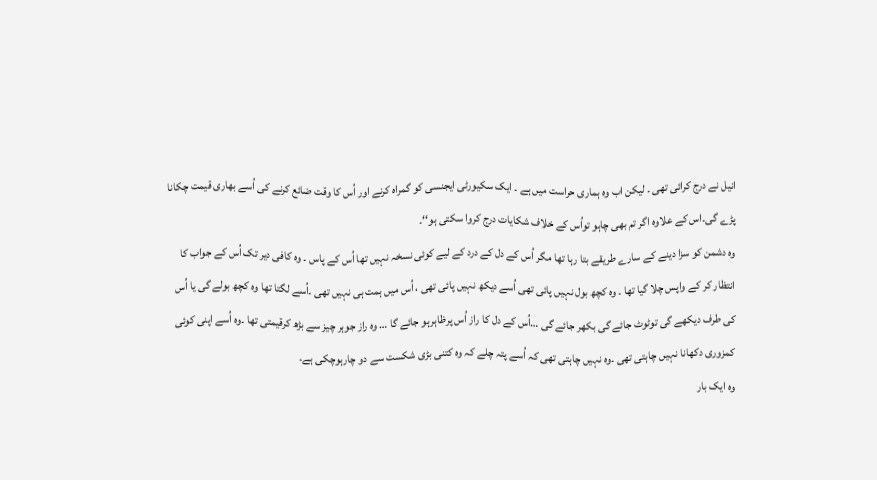انیل نے درج کرائی تھی ۔ لیکن اب وہ ہماری حراست میں ہے ۔ ایک سکیورٹی ایجنسی کو گمراہ کرنے اور اُس کا وقت ضائع کرنے کی اُسے بھاری قیمت چکانا پڑے گی۔اس کے علاوہ اگر تم بھی چاہو تواُس کے خلاف شکایات درج کروا سکتی ہو‘‘۔
وہ دشمن کو سزا دینے کے سارے طریقے بتا رہا تھا مگر اُس کے دل کے درد کے لیے کوئی نسخہ نہیں تھا اُس کے پاس ۔ وہ کافی دیر تک اُس کے جواب کا انتظار کر کے واپس چلا گیا تھا ۔ وہ کچھ بول نہیں پائی تھی اُسے دیکھ نہیں پائی تھی ، اُس میں ہمت ہی نہیں تھی ۔اُسے لگتا تھا وہ کچھ بولے گی یا اُس کی طرف دیکھے گی توٹوٹ جائے گی بکھر جائے گی …اُس کے دل کا راز اُس پرظاہرہو جائے گا … وہ راز جوہر چیز سے بڑھ کرقیمتی تھا ۔وہ اُسے اپنی کوئی کمزوری دکھانا نہیں چاہتی تھی ۔وہ نہیں چاہتی تھی کہ اُسے پتہ چلے کہ وہ کتنی بڑی شکست سے دو چارہوچکی ہے۔
وہ ایک بار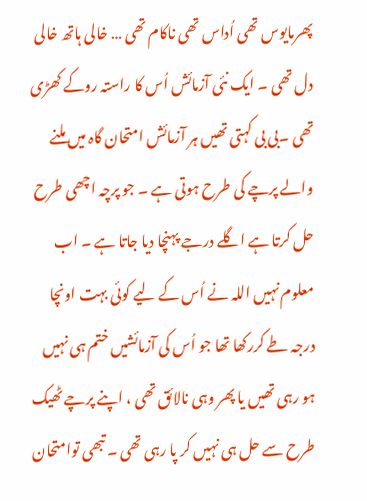پھرمایوس تھی اُداس تھی ناکام تھی … خالی ہاتھ خالی دل تھی ۔ ایک نئی آزمائش اُس کا راستہ روکے کھڑی تھی ۔بی بی کہتی تھیں ہر آزمائش امتحان گاہ میں ملنے والے پرچے کی طرح ہوتی ہے ۔ جو پرچہ اچھی طرح حل کرتا ہے اگلے درجے پہنچا دیا جاتا ہے ۔ اب معلوم نہیں اللہ نے اُس کے لیے کوئی بہت اونچا درجہ طے کررکھا تھا جو اُس کی آزمائشیں ختم ہی نہیں ہو رہی تھیں یا پھر وہی نالائق تھی ، اپنے پرچے ٹھیک طرح سے حل ہی نہیں کر پا رہی تھی ۔ تبھی توامتحان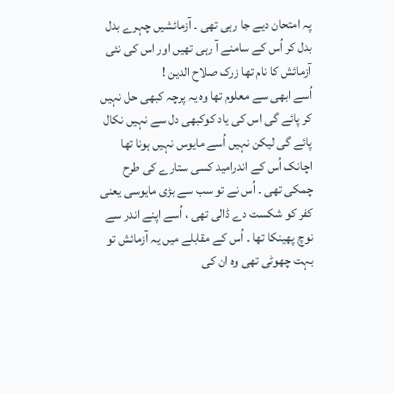پہ امتحان دیے جا رہی تھی ۔ آزمائشیں چہرے بدل بدل کر اُس کے سامنے آ رہی تھیں اور اس کی نئی آزمائش کا نام تھا زرک صلاح الدین !
اُسے ابھی سے معلوم تھا وہ یہ پرچہ کبھی حل نہیں کر پائے گی اس کی یاد کوکبھی دل سے نہیں نکال پائے گی لیکن نہیں اُسے مایوس نہیں ہونا تھا اچانک اُس کے اندرامید کسی ستارے کی طرح چمکی تھی ۔ اُس نے تو سب سے بڑی مایوسی یعنی کفر کو شکست دے ڈالی تھی ، اُسے اپنے اندر سے نوچ پھینکا تھا ۔ اُس کے مقابلے میں یہ آزمائش تو بہت چھوٹی تھی وہ ان کی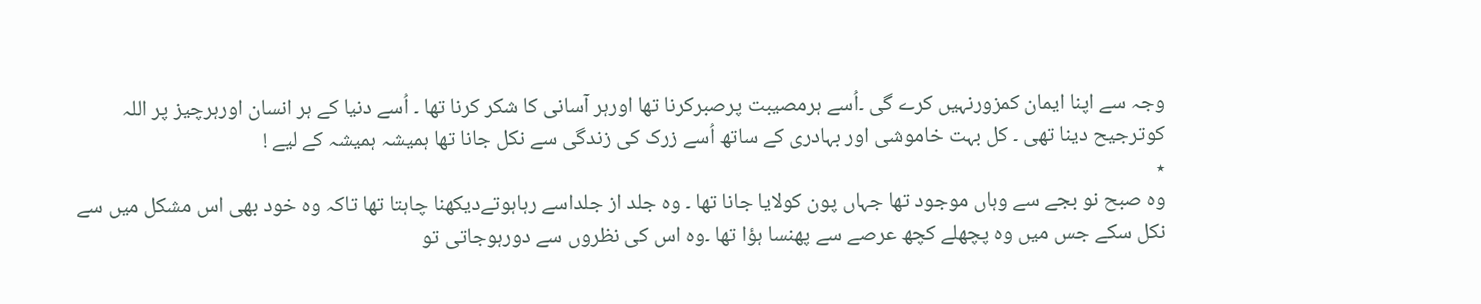وجہ سے اپنا ایمان کمزورنہیں کرے گی ۔اُسے ہرمصیبت پرصبرکرنا تھا اورہر آسانی کا شکر کرنا تھا ۔ اُسے دنیا کے ہر انسان اورہرچیز پر اللہ کوترجیح دینا تھی ۔ کل بہت خاموشی اور بہادری کے ساتھ اُسے زرک کی زندگی سے نکل جانا تھا ہمیشہ ہمیشہ کے لیے !
٭
وہ صبح نو بجے سے وہاں موجود تھا جہاں پون کولایا جانا تھا ۔ وہ جلد از جلداسے رہاہوتےدیکھنا چاہتا تھا تاکہ وہ خود بھی اس مشکل میں سے نکل سکے جس میں وہ پچھلے کچھ عرصے سے پھنسا ہؤا تھا ۔وہ اس کی نظروں سے دورہوجاتی تو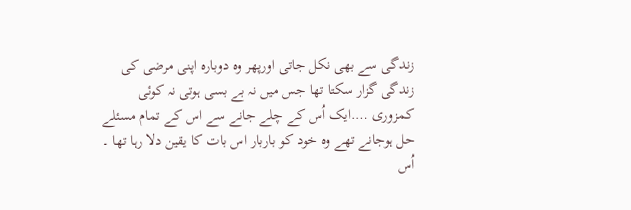زندگی سے بھی نکل جاتی اورپھر وہ دوبارہ اپنی مرضی کی زندگی گزار سکتا تھا جس میں نہ بے بسی ہوتی نہ کوئی کمزوری ….ایک اُس کے چلے جانے سے اس کے تمام مسئلے حل ہوجانے تھے وہ خود کو باربار اس بات کا یقین دلا رہا تھا ۔
اُس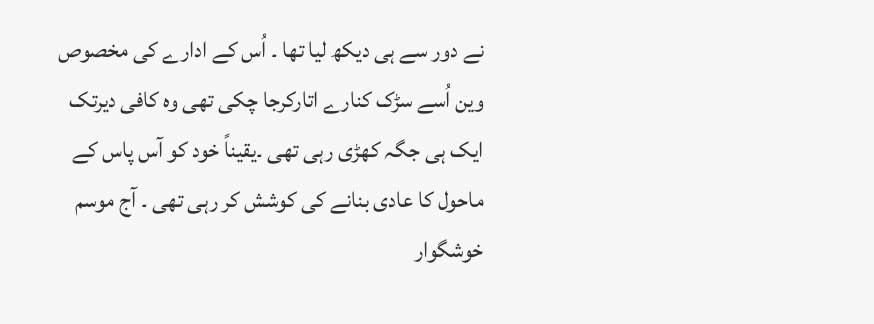نے دور سے ہی دیکھ لیا تھا ۔ اُس کے ادارے کی مخصوص وین اُسے سڑک کنارے اتارکرجا چکی تھی وہ کافی دیرتک ایک ہی جگہ کھڑی رہی تھی ۔یقیناً خود کو آس پاس کے ماحول کا عادی بنانے کی کوشش کر رہی تھی ۔ آج موسم خوشگوار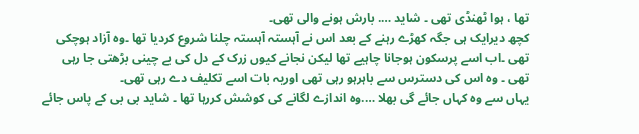تھا ، ہوا ٹھنڈی تھی ۔ شاید …. بارش ہونے والی تھی۔
کچھ دیرایک ہی جگہ کھڑے رہنے کے بعد اس نے آہستہ آہستہ چلنا شروع کردیا تھا ۔وہ آزاد ہوچکی تھی ۔اب اسے پرسکون ہوجانا چاہیے تھا لیکن نجانے کیوں زرک کے دل کی بے چینی بڑھتی جا رہی تھی ۔ وہ اس کی دسترس سے باہرہو رہی تھی اوریہ بات اسے تکلیف دے رہی تھی۔
یہاں سے وہ کہاں جائے گی بھلا ….وہ اندازے لگانے کی کوشش کررہا تھا ۔ شاید بی بی کے پاس جائے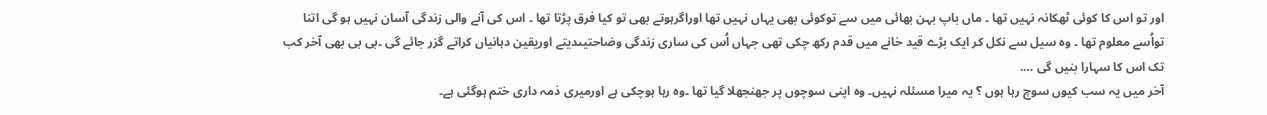اور تو اس کا کوئی ٹھکانہ نہیں تھا ۔ ماں باپ بہن بھائی میں سے توکوئی بھی یہاں نہیں تھا اوراگرہوتے بھی تو کیا فرق پڑتا تھا ۔ اس کی آنے والی زندگی آسان نہیں ہو گی اتنا تواُسے معلوم تھا ۔ وہ سیل سے نکل کر ایک بڑے قید خانے میں قدم رکھ چکی تھی جہاں اُس کی ساری زندگی وضاحتیںدیتے اوریقین دہانیاں کراتے گزر جائے گی ۔بی بی بھی آخر کب تک اس کا سہارا بنیں گی ….
آخر میں یہ سب کیوں سوچ رہا ہوں ؟ یہ میرا مسئلہ نہیں۔ وہ اپنی سوچوں پر جھنجھلا گیا تھا ۔وہ رہا ہوچکی ہے اورمیری ذمہ داری ختم ہوگئی ہے۔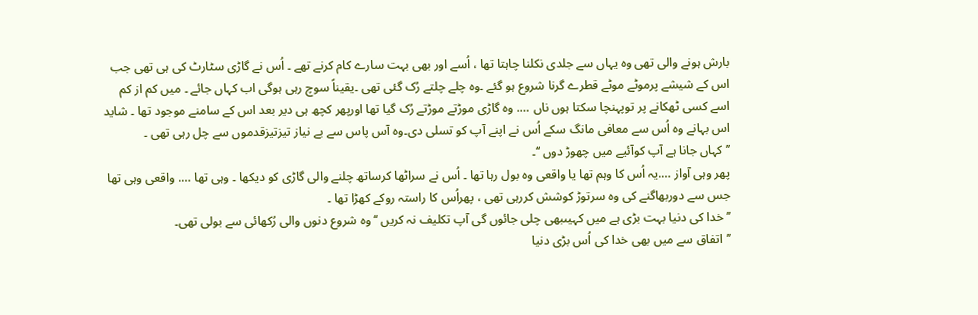بارش ہونے والی تھی وہ یہاں سے جلدی نکلنا چاہتا تھا ، اُسے اور بھی بہت سارے کام کرنے تھے ۔ اُس نے گاڑی سٹارٹ کی ہی تھی جب اس کے شیشے پرموٹے موٹے قطرے گرنا شروع ہو گئے ۔وہ چلے چلتے رُک گئی تھی ۔یقیناً سوچ رہی ہوگی اب کہاں جائے ۔ میں کم از کم اسے کسی ٹھکانے پر توپہنچا سکتا ہوں ناں …. وہ گاڑی موڑتے موڑتے رُک گیا تھا اورپھر کچھ ہی دیر بعد اس کے سامنے موجود تھا ۔ شاید اس بہانے وہ اُس سے معافی مانگ سکے اُس نے اپنے آپ کو تسلی دی۔وہ آس پاس سے بے نیاز تیزتیزقدموں سے چل رہی تھی ۔
’’ کہاں جانا ہے آپ کوآئیے میں چھوڑ دوں ‘‘۔
پھر وہی آواز ….یہ اُس کا وہم تھا یا واقعی وہ بول رہا تھا ۔ اُس نے سراٹھا کرساتھ چلنے والی گاڑی کو دیکھا ۔ وہی تھا …. واقعی وہی تھا جس سے دوربھاگنے کی وہ سرتوڑ کوشش کررہی تھی ، پھراُس کا راستہ روکے کھڑا تھا ۔
’’ خدا کی دنیا بہت بڑی ہے میں کہیںبھی چلی جائوں گی آپ تکلیف نہ کریں ‘‘ وہ شروع دنوں والی رُکھائی سے بولی تھی۔
’’اتفاق سے میں بھی خدا کی اُس بڑی دنیا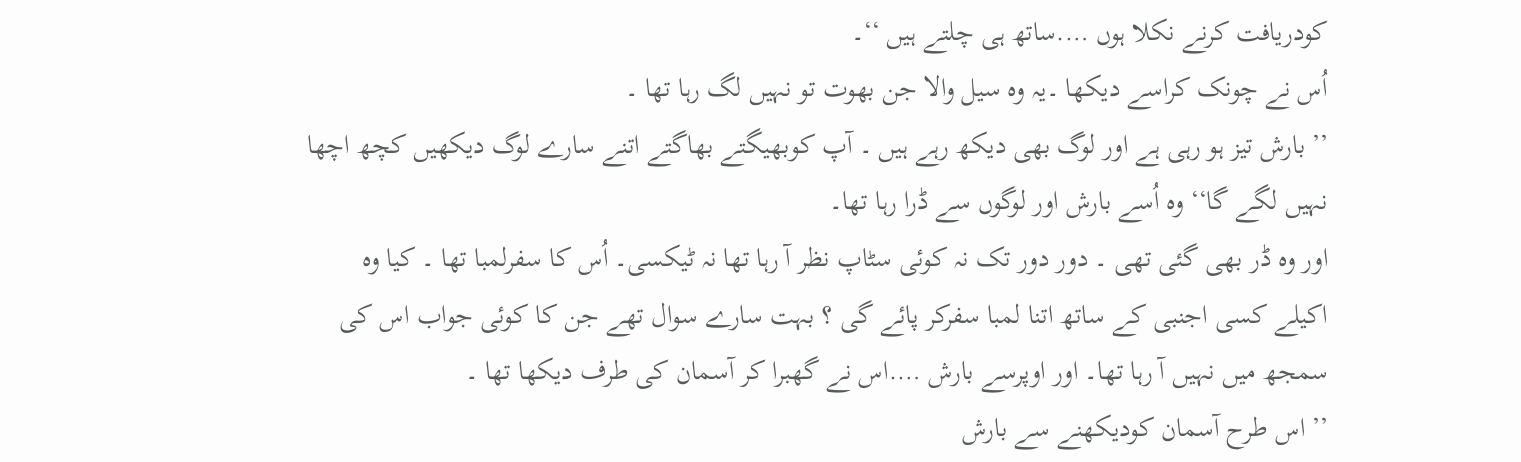کودریافت کرنے نکلا ہوں ….ساتھ ہی چلتے ہیں ‘‘۔
اُس نے چونک کراسے دیکھا ۔یہ وہ سیل والا جن بھوت تو نہیں لگ رہا تھا ۔
’’ بارش تیز ہو رہی ہے اور لوگ بھی دیکھ رہے ہیں ۔ آپ کوبھیگتے بھاگتے اتنے سارے لوگ دیکھیں کچھ اچھا نہیں لگے گا‘‘ وہ اُسے بارش اور لوگوں سے ڈرا رہا تھا۔
اور وہ ڈر بھی گئی تھی ۔ دور دور تک نہ کوئی سٹاپ نظر آ رہا تھا نہ ٹیکسی۔ اُس کا سفرلمبا تھا ۔ کیا وہ اکیلے کسی اجنبی کے ساتھ اتنا لمبا سفرکر پائے گی ؟ بہت سارے سوال تھے جن کا کوئی جواب اس کی سمجھ میں نہیں آ رہا تھا۔ اور اوپرسے بارش ….اس نے گھبرا کر آسمان کی طرف دیکھا تھا ۔
’’ اس طرح آسمان کودیکھنے سے بارش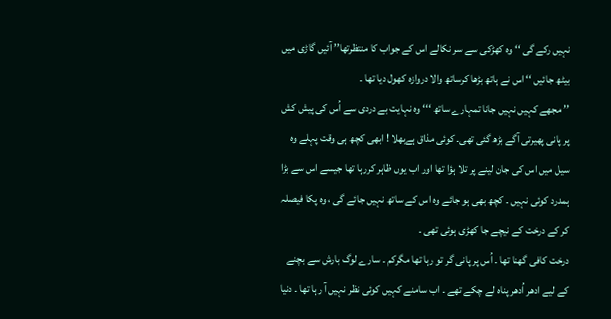نہیں رکے گی ‘‘ وہ کھڑکی سے سر نکالے اس کے جواب کا منتظرتھا’’ آئیں گاڑی میں بیٹھ جائیں ‘‘ اس نے ہاتھ بڑھا کرساتھ والا دروازہ کھول دیا تھا ۔
’’ مجھے کہیں نہیں جانا تمہارے ساتھ ‘‘‘ وہ نہایت بے دردی سے اُس کی پیش کش پر پانی پھیرتی آگے بڑھ گئی تھی۔ کوئی مذاق ہےبھلا ! ابھی کچھ ہی وقت پہلے وہ سیل میں اس کی جان لینے پر تلا ہؤا تھا اور اب یوں ظاہر کررہا تھا جیسے اس سے بڑا ہمدرد کوئی نہیں ۔ کچھ بھی ہو جائے وہ اس کے ساتھ نہیں جائے گی ، وہ پکا فیصلہ کر کے درخت کے نیچے جا کھڑی ہوئی تھی ۔
درخت کافی گھنا تھا ۔ اُس پر پانی گر تو رہا تھا مگرکم ۔ سارے لوگ بارش سے بچنے کے لیے ادھر اُدھر پناہ لے چکے تھے ۔ اب سامنے کہیں کوئی نظر نہیں آ رہا تھا ۔ دنیا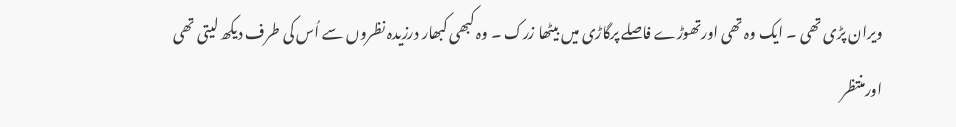ویران پڑی تھی ۔ ایک وہ تھی اورتھوڑے فاصلے پرگاڑی میں بیٹھا زرک ۔ وہ کبھی کبھار درزیدہ نظروں سے اُس کی طرف دیکھ لیتی تھی اورمنتظر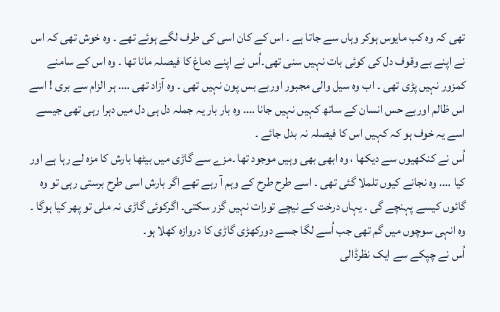تھی کہ وہ کب مایوس ہوکر وہاں سے جاتا ہے ۔ اس کے کان اسی کی طرف لگے ہوئے تھے ۔ وہ خوش تھی کہ اس نے اپنے بے وقوف دل کی کوئی بات نہیں سنی تھی۔اُس نے اپنے دماغ کا فیصلہ مانا تھا ۔ وہ اس کے سامنے کمزور نہیں پڑی تھی ۔ اب وہ سیل والی مجبور اوربے بس پون نہیں تھی ۔ وہ آزاد تھی …. ہر الزام سے بری ! اسے اس ظالم اوربے حس انسان کے ساتھ کہیں نہیں جانا …. وہ بار بار یہ جملہ دل ہی دل میں دہرا رہی تھی جیسے اسے یہ خوف ہو کہ کہیں اس کا فیصلہ نہ بدل جائے ۔
اُس نے کنکھیوں سے دیکھا ، وہ ابھی بھی وہیں موجود تھا ۔مزے سے گاڑی میں بیٹھا بارش کا مزہ لے رہا ہے اور کیا …. وہ نجانے کیوں تلملا گئی تھی ۔ اسے طرح طرح کے وہم آ رہے تھے اگر بارش اسی طرح برستی رہی تو وہ گائوں کیسے پہنچے گی ۔ یہاں درخت کے نیچے تورات نہیں گزر سکتی۔ اگرکوئی گاڑی نہ ملی تو پھر کیا ہوگا ۔ وہ انہی سوچوں میں گم تھی جب اُسے لگا جسے دورکھڑی گاڑی کا دروازہ کھلا ہو۔
اُس نے چپکے سے ایک نظرڈالی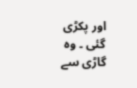اور پکڑی گئی ۔ وہ گاڑی سے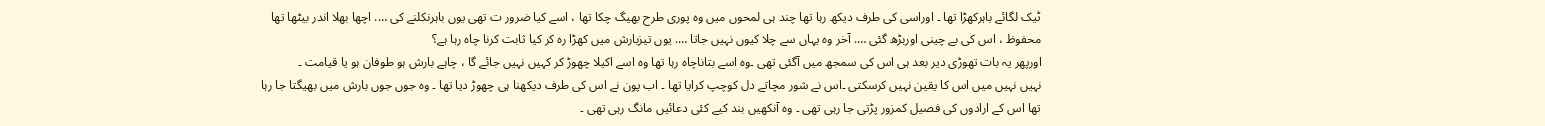ٹیک لگائے باہرکھڑا تھا ۔ اوراسی کی طرف دیکھ رہا تھا چند ہی لمحوں میں وہ پوری طرح بھیگ چکا تھا ، اسے کیا ضرور ت تھی یوں باہرنکلنے کی …. اچھا بھلا اندر بیٹھا تھا محفوظ ، اس کی بے چینی اوربڑھ گئی …. آخر وہ یہاں سے چلا کیوں نہیں جاتا …. یوں تیزبارش میں کھڑا رہ کر کیا ثابت کرنا چاہ رہا ہے؟
اورپھر یہ بات تھوڑی دیر بعد ہی اس کی سمجھ میں آگئی تھی ۔وہ اسے بتاناچاہ رہا تھا وہ اسے اکیلا چھوڑ کر کہیں نہیں جائے گا ، چاہے بارش ہو طوفان ہو یا قیامت ۔
نہیں نہیں میں اس کا یقین نہیں کرسکتی ۔اس نے شور مچاتے دل کوچپ کرایا تھا ۔ اب پون نے اس کی طرف دیکھنا ہی چھوڑ دیا تھا ۔ وہ جوں جوں بارش میں بھیگتا جا رہا تھا اس کے ارادوں کی فصیل کمزور پڑتی جا رہی تھی ۔ وہ آنکھیں بند کیے کئی دعائیں مانگ رہی تھی ۔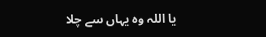یا اللہ وہ یہاں سے چلا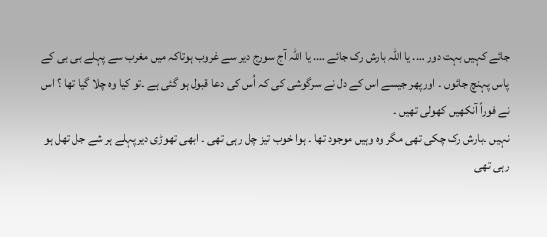جائے کہیں بہت دور …. یا اللہ بارش رک جائے …. یا اللہ آج سورج دیر سے غروب ہوتاکہ میں مغرب سے پہلے بی بی کے پاس پہنچ جائوں ۔ اورپھر جیسے اس کے دل نے سرگوشی کی کہ اُس کی دعا قبول ہو گئی ہے ۔تو کیا وہ چلا گیا تھا ؟ اس نے فوراً آنکھیں کھولی تھیں ۔
نہیں ۔بارش رک چکی تھی مگر وہ وہیں موجود تھا ۔ ہوا خوب تیز چل رہی تھی ۔ ابھی تھوڑی دیرپہلے ہر شے جل تھل ہو رہی تھی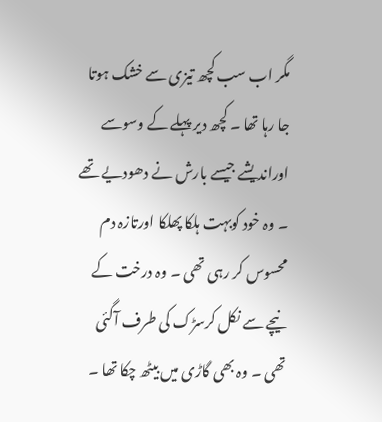مگر اب سب کچھ تیزی سے خشک ہوتا جا رہا تھا ۔ کچھ دیر پہلے کے وسوسے اوراندیشے جیسے بارش نے دھودیے تھے ۔ وہ خود کوبہت ہلکا پھلکا اورتازہ دم محسوس کر رہی تھی ۔ وہ درخت کے نیچے سے نکل کرسڑک کی طرف آگئی تھی ۔ وہ بھی گاڑی میں بیٹھ چکا تھا ۔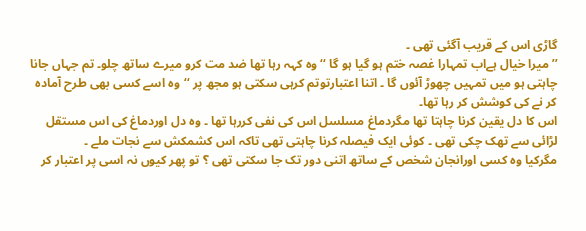گاڑی اس کے قریب آگئی تھی ۔
’’ میرا خیال ہےاب تمہارا غصہ ختم ہو گیا ہو گا ‘‘ وہ کہہ رہا تھا ضد مت کرو میرے ساتھ چلو۔ تم جہاں جانا چاہتی ہو میں تمہیں چھوڑ آئوں گا ۔ اتنا اعتبارتوتم کرہی سکتی ہو مجھ پر ‘‘وہ اسے کسی بھی طرح آمادہ کر نے کی کوشش کر رہا تھا۔
اس کا دل یقین کرنا چاہتا تھا مگردماغ مسلسل اس کی نفی کررہا تھا ۔ وہ دل اوردماغ کی اس مستقل لڑائی سے تھک چکی تھی ۔ کوئی ایک فیصلہ کرنا چاہتی تھی تاکہ اس کشمکش سے نجات ملے ۔
مگرکیا وہ کسی اورانجان شخص کے ساتھ اتنی دور تک جا سکتی تھی ؟ تو پھر کیوں نہ اسی پر اعتبار کر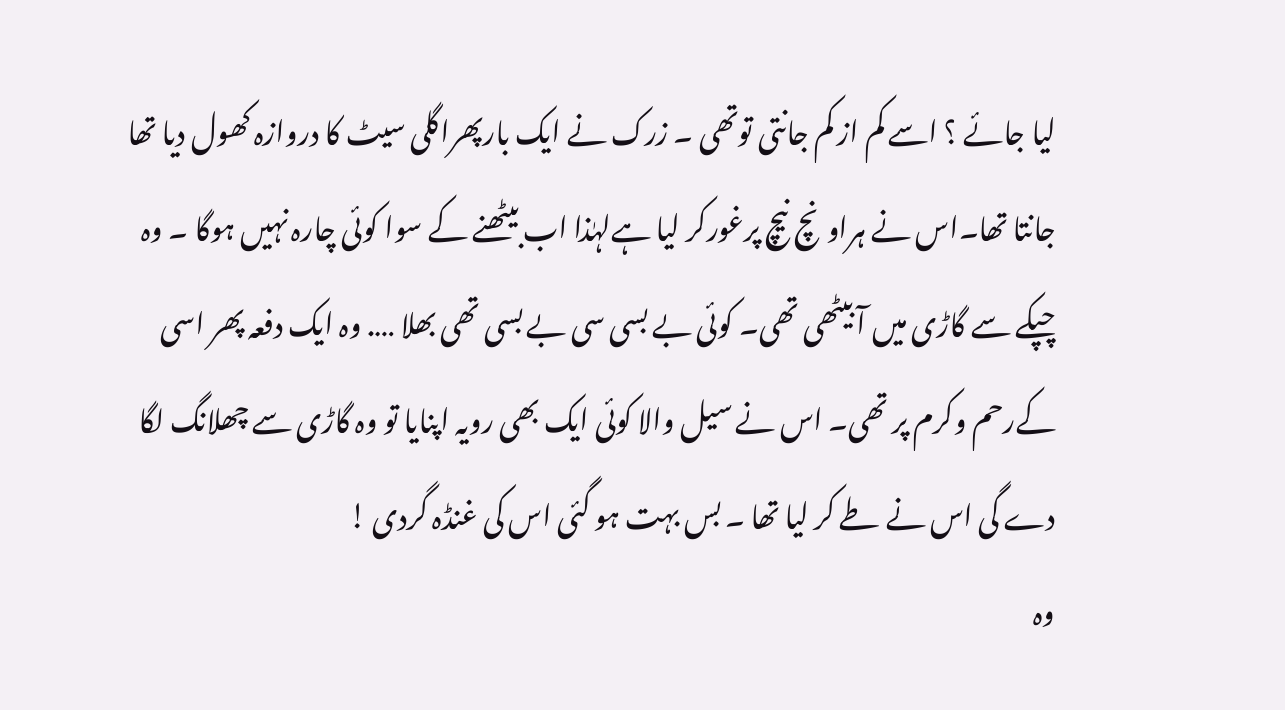لیا جائے ؟ اسے کم از کم جانتی توتھی ۔ زرک نے ایک بارپھراگلی سیٹ کا دروازہ کھول دیا تھا جانتا تھا۔اس نے ہراونچ نیچ پرغورکر لیا ہےلہٰذا اب بیٹھنے کے سوا کوئی چارہ نہیں ہوگا ۔ وہ چپکے سے گاڑی میں آ بیٹھی تھی۔ کوئی بے بسی سی بے بسی تھی بھلا …. وہ ایک دفعہ پھر اسی کےرحم وکرم پر تھی۔ اس نے سیل والا کوئی ایک بھی رویہ اپنایا تو وہ گاڑی سے چھلانگ لگا دے گی اس نے طے کر لیا تھا ۔ بس بہت ہو گئی اس کی غنڈہ گردی !
وہ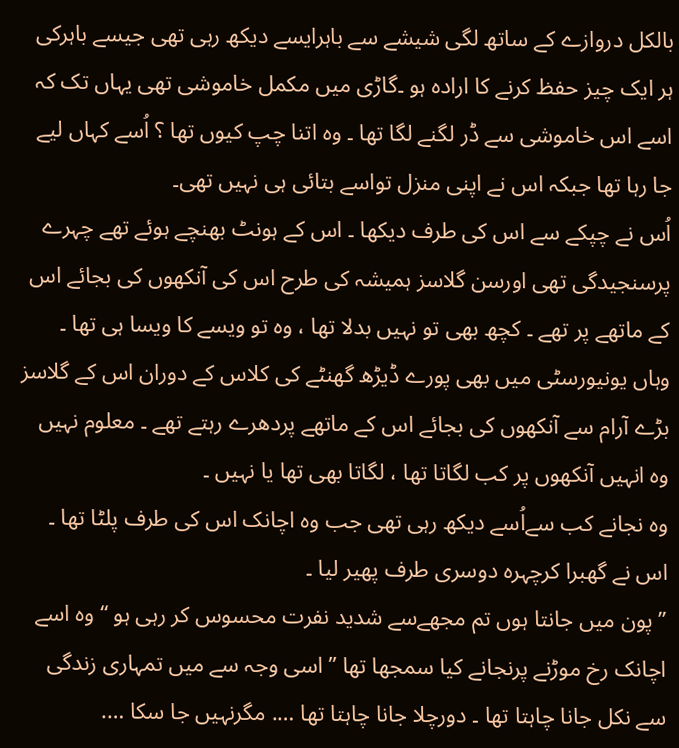بالکل دروازے کے ساتھ لگی شیشے سے باہرایسے دیکھ رہی تھی جیسے باہرکی ہر ایک چیز حفظ کرنے کا ارادہ ہو ۔گاڑی میں مکمل خاموشی تھی یہاں تک کہ اسے اس خاموشی سے ڈر لگنے لگا تھا ۔ وہ اتنا چپ کیوں تھا ؟ اُسے کہاں لیے جا رہا تھا جبکہ اس نے اپنی منزل تواسے بتائی ہی نہیں تھی۔
اُس نے چپکے سے اس کی طرف دیکھا ۔ اس کے ہونٹ بھنچے ہوئے تھے چہرے پرسنجیدگی تھی اورسن گلاسز ہمیشہ کی طرح اس کی آنکھوں کی بجائے اس کے ماتھے پر تھے ۔ کچھ بھی تو نہیں بدلا تھا ، وہ تو ویسے کا ویسا ہی تھا ۔ وہاں یونیورسٹی میں بھی پورے ڈیڑھ گھنٹے کی کلاس کے دوران اس کے گلاسز بڑے آرام سے آنکھوں کی بجائے اس کے ماتھے پردھرے رہتے تھے ۔ معلوم نہیں وہ انہیں آنکھوں پر کب لگاتا تھا ، لگاتا بھی تھا یا نہیں ۔
وہ نجانے کب سےاُسے دیکھ رہی تھی جب وہ اچانک اس کی طرف پلٹا تھا ۔ اس نے گھبرا کرچہرہ دوسری طرف پھیر لیا ۔
’’ پون میں جانتا ہوں تم مجھےسے شدید نفرت محسوس کر رہی ہو ‘‘ وہ اسے اچانک رخ موڑنے پرنجانے کیا سمجھا تھا ’’ اسی وجہ سے میں تمہاری زندگی سے نکل جانا چاہتا تھا ۔ دورچلا جانا چاہتا تھا …. مگرنہیں جا سکا ….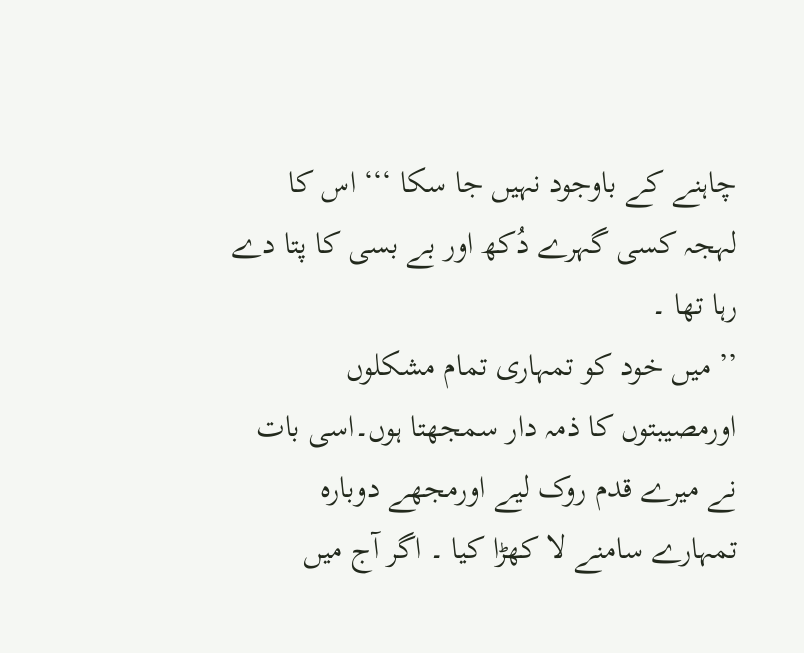چاہنے کے باوجود نہیں جا سکا ‘‘‘ اس کا لہجہ کسی گہرے دُکھ اور بے بسی کا پتا دے رہا تھا ۔
’’ میں خود کو تمہاری تمام مشکلوں اورمصیبتوں کا ذمہ دار سمجھتا ہوں۔اسی بات نے میرے قدم روک لیے اورمجھے دوبارہ تمہارے سامنے لا کھڑا کیا ۔ اگر آج میں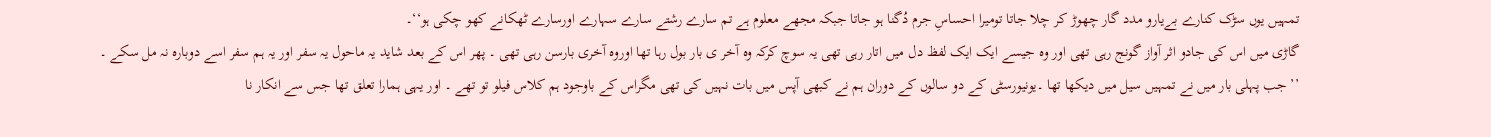تمہیں یوں سڑک کنارے بےیارو مدد گار چھوڑ کر چلا جاتا تومیرا احساسِ جرم دُگنا ہو جاتا جبکہ مجھے معلوم ہے تم سارے رشتے سارے سہارے اورسارے ٹھکانے کھو چکی ہو‘‘۔
گاڑی میں اس کی جادو اثر آواز گونج رہی تھی اور وہ جیسے ایک ایک لفظ دل میں اتار رہی تھی یہ سوچ کرکہ وہ آخر ی بار بول رہا تھا اوروہ آخری بارسن رہی تھی ۔ پھر اس کے بعد شاید یہ ماحول یہ سفر اور یہ ہم سفر اسے دوبارہ نہ مل سکے ۔
’’ جب پہلی بار میں نے تمہیں سیل میں دیکھا تھا ۔یونیورسٹی کے دو سالوں کے دوران ہم نے کبھی آپس میں بات نہیں کی تھی مگراس کے باوجود ہم کلاس فیلو تو تھے ۔ اور یہی ہمارا تعلق تھا جس سے انکار نا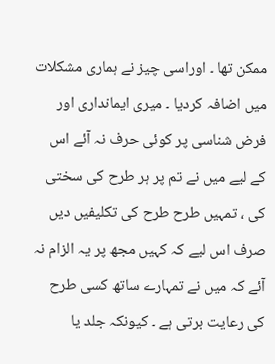ممکن تھا ۔ اوراسی چیز نے ہماری مشکلات میں اضافہ کردیا ۔ میری ایمانداری اور فرض شناسی پر کوئی حرف نہ آئے اس کے لیے میں نے تم پر ہر طرح کی سختی کی ، تمہیں طرح طرح کی تکلیفیں دیں صرف اس لیے کہ کہیں مجھ پر یہ الزام نہ آئے کہ میں نے تمہارے ساتھ کسی طرح کی رعایت برتی ہے ۔ کیونکہ جلد یا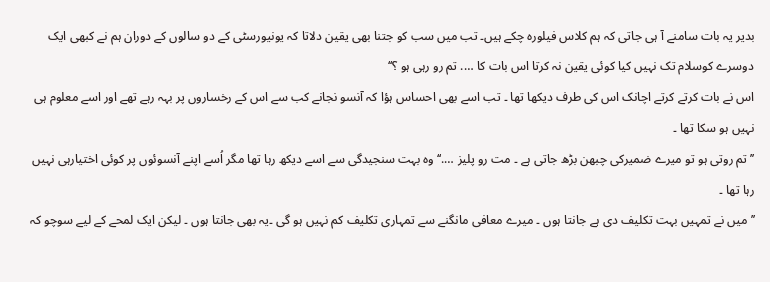بدیر یہ بات سامنے آ ہی جاتی کہ ہم کلاس فیلورہ چکے ہیں۔ تب میں سب کو جتنا بھی یقین دلاتا کہ یونیورسٹی کے دو سالوں کے دوران ہم نے کبھی ایک دوسرے کوسلام تک نہیں کیا کوئی یقین نہ کرتا اس بات کا …. تم رو رہی ہو ؟‘‘
اس نے بات کرتے کرتے اچانک اس کی طرف دیکھا تھا ۔ تب اسے بھی احساس ہؤا کہ آنسو نجانے کب سے اس کے رخساروں پر بہہ رہے تھے اور اسے معلوم ہی نہیں ہو سکا تھا ۔
’’ تم روتی ہو تو میرے ضمیرکی چبھن بڑھ جاتی ہے ۔ مت رو پلیز ….‘‘ وہ بہت سنجیدگی سے اسے دیکھ رہا تھا مگر اُسے اپنے آنسوئوں پر کوئی اختیارہی نہیں رہا تھا ۔
’’ میں نے تمہیں بہت تکلیف دی ہے جانتا ہوں ۔ میرے معافی مانگنے سے تمہاری تکلیف کم نہیں ہو گی ۔یہ بھی جانتا ہوں ۔ لیکن ایک لمحے کے لیے سوچو کہ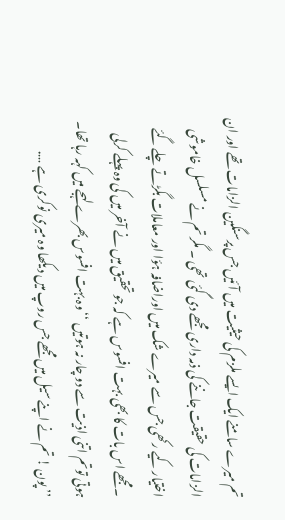تم میرے سامنے ایک ایسے ملزم کی حیثیت میں آئیں جس پرسنگین الزامات تھے اور ان الزامات کی حقیقت جاننے کی ذمہ داری مجھے دی گئی تھی ۔ مگر تم نے مسلسل خاموشی اختیار کیے رکھی جس سے میرے شک میں اوراضافہ ہؤا اور معاملات بگڑتے چلے گئے ۔مجھے اس بات کا بھی بہت افسوس ہے کہ جو تحقیق میں نے آخر میں کی وہ پہلے کرلی ہوتی توتم اتنی اذیت سے دو چار نہ ہوتیں ‘‘ وہ بہت افسوس بھرے لہجے میں کہہ رہا تھا۔
’’ پون ! تم نے اپنے سیل میں مجھے جس روپ میں دیکھا وہ میری نوکری ہے ….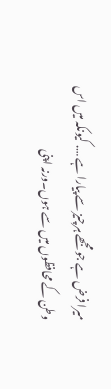میرا فرض ہے جو مجھے ہرچیز سے پیارا ہے …. کیونکہ میں اس وطن کے محافظوں میں سے ہوں۔ورنہ اپنی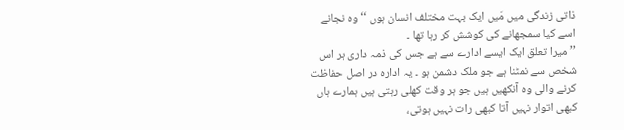ذاتی زندگی میں مَیں ایک بہت مختلف انسان ہوں ‘‘ وہ نجانے اسے کیا سمجھانے کی کوشش کر رہا تھا ۔
’’ میرا تعلق ایک ایسے ادارے سے ہے جس کی ذمہ داری ہر اس شخص سے نمٹنا ہے جو ملک دشمن ہو ۔ یہ ادارہ در اصل حفاظت کرنے والی وہ آنکھیں ہیں جو ہر وقت کھلی رہتی ہیں ہمارے ہاں کبھی اتوار نہیں آتا کبھی رات نہیں ہوتی،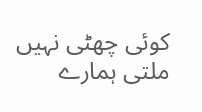کوئی چھٹی نہیں ملتی ہمارے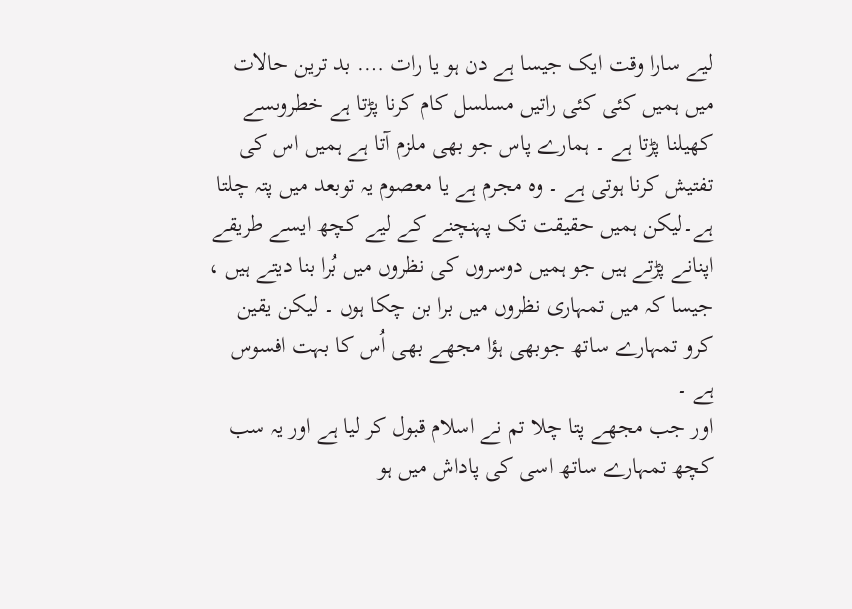لیے سارا وقت ایک جیسا ہے دن ہو یا رات …. بد ترین حالات میں ہمیں کئی کئی راتیں مسلسل کام کرنا پڑتا ہے خطروںسے کھیلنا پڑتا ہے ۔ ہمارے پاس جو بھی ملزم آتا ہے ہمیں اس کی تفتیش کرنا ہوتی ہے ۔ وہ مجرم ہے یا معصوم یہ توبعد میں پتہ چلتا ہے۔لیکن ہمیں حقیقت تک پہنچنے کے لیے کچھ ایسے طریقے اپنانے پڑتے ہیں جو ہمیں دوسروں کی نظروں میں بُرا بنا دیتے ہیں ، جیسا کہ میں تمہاری نظروں میں برا بن چکا ہوں ۔ لیکن یقین کرو تمہارے ساتھ جوبھی ہؤا مجھے بھی اُس کا بہت افسوس ہے ۔
اور جب مجھے پتا چلا تم نے اسلام قبول کر لیا ہے اور یہ سب کچھ تمہارے ساتھ اسی کی پاداش میں ہو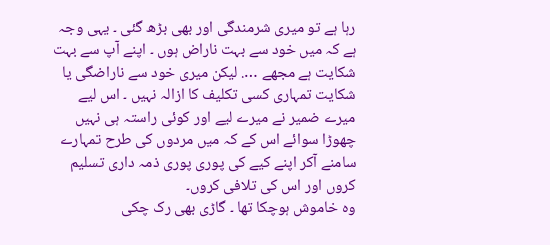رہا ہے تو میری شرمندگی اور بھی بڑھ گئی ۔ یہی وجہ ہے کہ میں خود سے بہت ناراض ہوں ۔ اپنے آپ سے بہت شکایت ہے مجھے …. لیکن میری خود سے ناراضگی یا شکایت تمہاری کسی تکلیف کا ازالہ نہیں ۔ اس لیے میرے ضمیر نے میرے لیے اور کوئی راستہ ہی نہیں چھوڑا سوائے اس کے کہ میں مردوں کی طرح تمہارے سامنے آکر اپنے کیے کی پوری پوری ذمہ داری تسلیم کروں اور اس کی تلافی کروں۔
وہ خاموش ہوچکا تھا ۔ گاڑی بھی رک چکی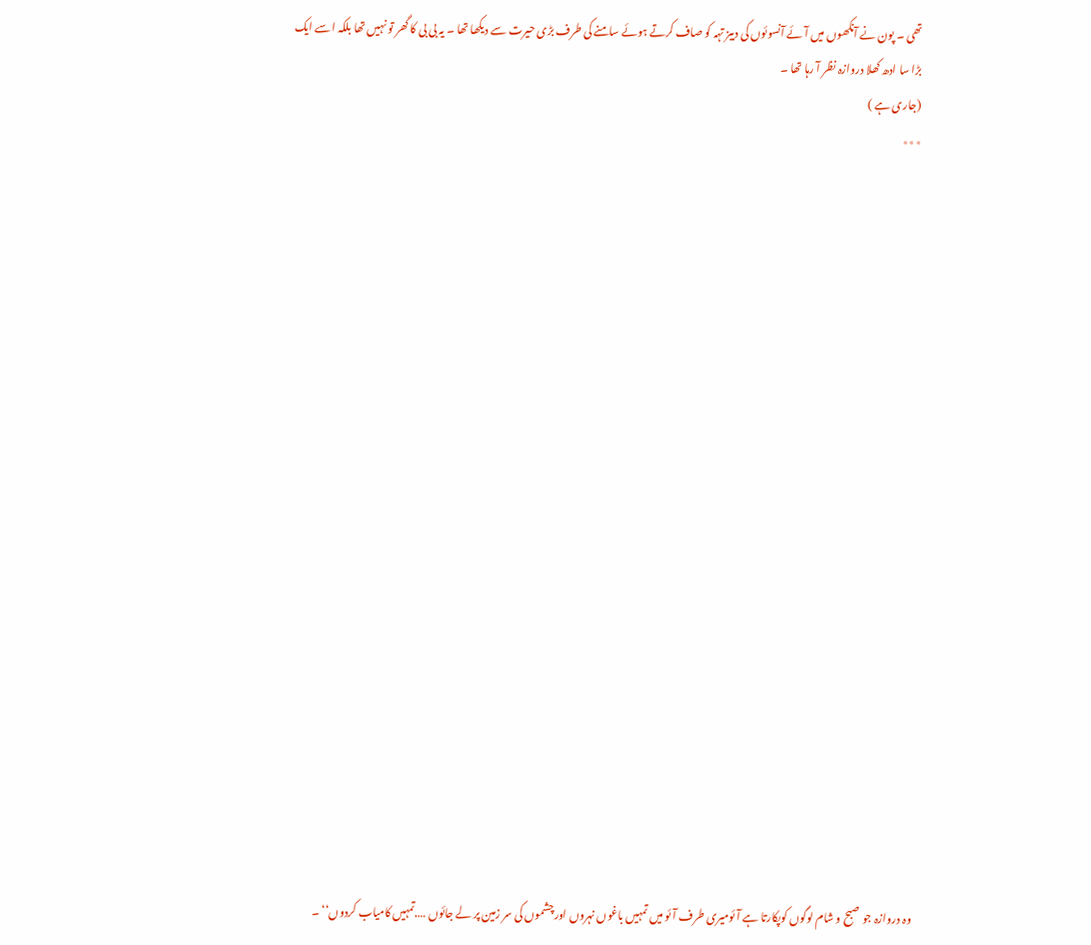تھی ۔ پون نے آنکھوں میں آئے آنسوئوں کی دبیز تہہ کو صاف کرتے ہوئے سامنے کی طرف بڑی حیرت سے دیکھا تھا ۔ یہ بی بی کا گھر تو نہیں تھا بلکہ اسے ایک بڑا سا ادھ کھلا دروازہ نظر آ رہا تھا ۔
(جاری ہے )
٭٭٭





















وہ دروازہ جو صبح و شام لوگوں کوپکارتا ہے آئومیری طرف آئو میں تمہیں باغوں نہروں اورچشموں کی سر زمین پر لے جائوں ….تمہیں کامیاب کردوں‘‘ ۔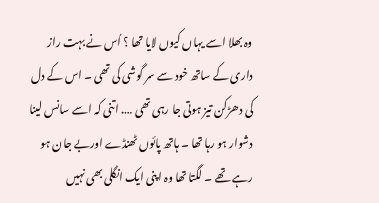وہ بھلا اسے یہاں کیوں لایا تھا ؟ اُس نے بہت راز داری کے ساتھ خود سے سر گوشی کی تھی ۔ اس کے دل کی دھڑکن تیز ہوتی جا رہی تھی …. اتنی کہ اسے سانس لینا دشوار ہو رہا تھا ۔ ہاتھ پائوں ٹھنڈے اوربے جان ہو رہے تھے ۔ لگتا تھا وہ اپنی ایک انگلی بھی نہیں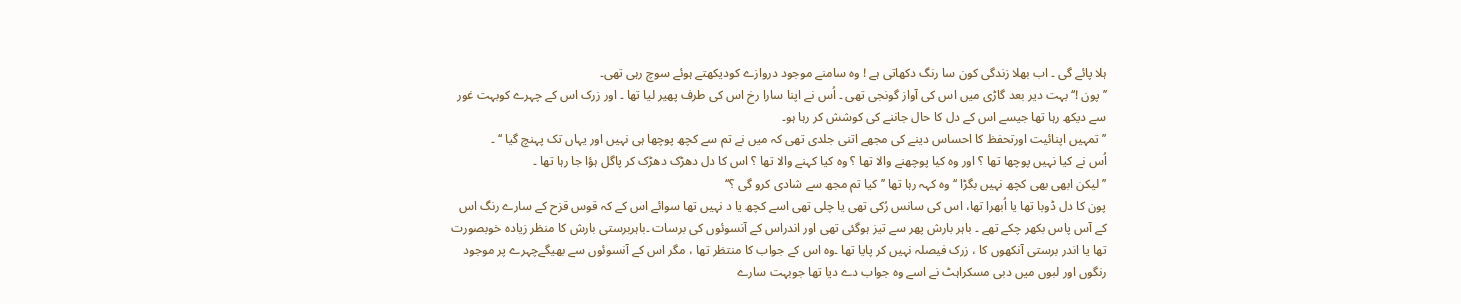ہلا پائے گی ۔ اب بھلا زندگی کون سا رنگ دکھاتی ہے ! وہ سامنے موجود دروازے کودیکھتے ہوئے سوچ رہی تھی۔
’’ پون !‘‘ بہت دیر بعد گاڑی میں اس کی آواز گونجی تھی ۔ اُس نے اپنا سارا رخ اس کی طرف پھیر لیا تھا ۔ اور زرک اس کے چہرے کوبہت غور سے دیکھ رہا تھا جیسے اس کے دل کا حال جاننے کی کوشش کر رہا ہو۔
’’ تمہیں اپنائیت اورتحفظ کا احساس دینے کی مجھے اتنی جلدی تھی کہ میں نے تم سے کچھ پوچھا ہی نہیں اور یہاں تک پہنچ گیا ‘‘ ۔
اُس نے کیا نہیں پوچھا تھا ؟ اور وہ کیا پوچھنے والا تھا ؟ وہ کیا کہنے والا تھا ؟ اس کا دل دھڑک دھڑک کر پاگل ہؤا جا رہا تھا ۔
’’ لیکن ابھی بھی کچھ نہیں بگڑا ‘‘ وہ کہہ رہا تھا ’’ کیا تم مجھ سے شادی کرو گی ؟‘‘
پون کا دل ڈوبا تھا یا اُبھرا تھا، اس کی سانس رُکی تھی یا چلی تھی اسے کچھ یا د نہیں تھا سوائے اس کے کہ قوس قزح کے سارے رنگ اس کے آس پاس بکھر چکے تھے ۔ باہر بارش پھر سے تیز ہوگئی تھی اور اندراس کے آنسوئوں کی برسات ۔باہربرستی بارش کا منظر زیادہ خوبصورت تھا یا اندر برستی آنکھوں کا ، زرک فیصلہ نہیں کر پایا تھا ۔وہ اس کے جواب کا منتظر تھا ، مگر اس کے آنسوئوں سے بھیگےچہرے پر موجود رنگوں اور لبوں میں دبی مسکراہٹ نے اسے وہ جواب دے دیا تھا جوبہت سارے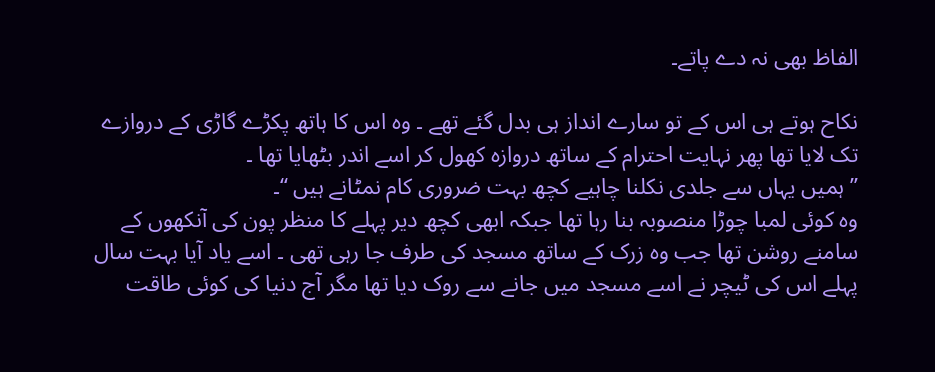الفاظ بھی نہ دے پاتے۔

نکاح ہوتے ہی اس کے تو سارے انداز ہی بدل گئے تھے ۔ وہ اس کا ہاتھ پکڑے گاڑی کے دروازے تک لایا تھا پھر نہایت احترام کے ساتھ دروازہ کھول کر اسے اندر بٹھایا تھا ۔
’’ ہمیں یہاں سے جلدی نکلنا چاہیے کچھ بہت ضروری کام نمٹانے ہیں ‘‘۔
وہ کوئی لمبا چوڑا منصوبہ بنا رہا تھا جبکہ ابھی کچھ دیر پہلے کا منظر پون کی آنکھوں کے سامنے روشن تھا جب وہ زرک کے ساتھ مسجد کی طرف جا رہی تھی ۔ اسے یاد آیا بہت سال پہلے اس کی ٹیچر نے اسے مسجد میں جانے سے روک دیا تھا مگر آج دنیا کی کوئی طاقت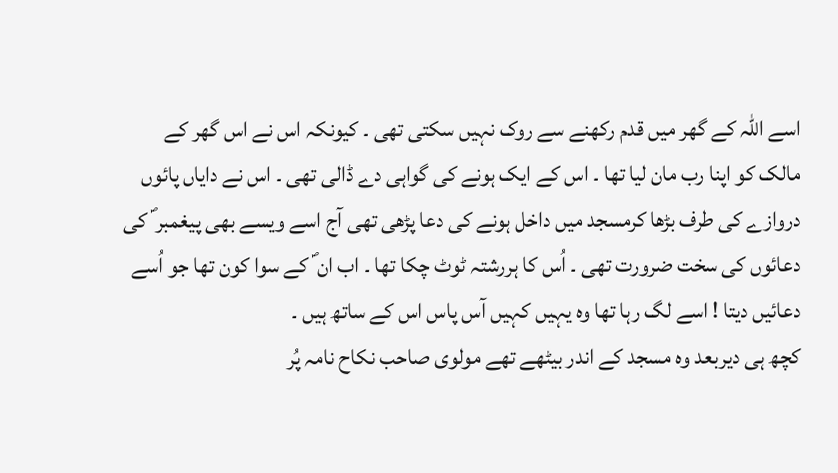اسے اللہ کے گھر میں قدم رکھنے سے روک نہیں سکتی تھی ۔ کیونکہ اس نے اس گھر کے مالک کو اپنا رب مان لیا تھا ۔ اس کے ایک ہونے کی گواہی دے ڈالی تھی ۔ اس نے دایاں پائوں دروازے کی طرف بڑھا کرمسجد میں داخل ہونے کی دعا پڑھی تھی آج اسے ویسے بھی پیغمبر ؐ کی دعائوں کی سخت ضرورت تھی ۔ اُس کا ہررشتہ ٹوٹ چکا تھا ۔ اب ان ؐ کے سوا کون تھا جو اُسے دعائیں دیتا ! اسے لگ رہا تھا وہ یہیں کہیں آس پاس اس کے ساتھ ہیں ۔
کچھ ہی دیربعد وہ مسجد کے اندر بیٹھے تھے مولوی صاحب نکاح نامہ پُر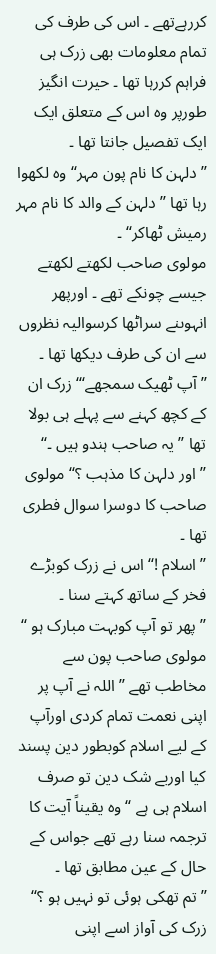کررہےتھے ۔ اس کی طرف کی تمام معلومات بھی زرک ہی فراہم کررہا تھا ۔ حیرت انگیز طورپر وہ اس کے متعلق ایک ایک تفصیل جانتا تھا ۔
’’دلہن کا نام پون مہر‘‘ وہ لکھوا رہا تھا ’’ دلہن کے والد کا نام مہر رمیش ٹھاکر‘‘ ۔
مولوی صاحب لکھتے لکھتے جیسے چونکے تھے ۔ اورپھر انہوںنے سراٹھا کرسوالیہ نظروں سے ان کی طرف دیکھا تھا ۔
’’ آپ ٹھیک سمجھے‘‘‘ زرک ان کے کچھ کہنے سے پہلے ہی بولا تھا ’’ یہ صاحب ہندو ہیں ۔‘‘
’’ اور دلہن کا مذہب ؟‘‘ مولوی صاحب کا دوسرا سوال فطری تھا ۔
’’ اسلام !‘‘ اس نے زرک کوبڑے فخر کے ساتھ کہتے سنا ۔
’’ پھر تو آپ کوبہت مبارک ہو ‘‘ مولوی صاحب پون سے مخاطب تھے ’’ اللہ نے آپ پر اپنی نعمت تمام کردی اورآپ کے لیے اسلام کوبطور دین پسند کیا اوربے شک دین تو صرف اسلام ہی ہے ‘‘ وہ یقیناً آیت کا ترجمہ سنا رہے تھے جواس کے حال کے عین مطابق تھا ۔
’’ تم تھکی ہوئی تو نہیں ہو ؟‘‘ زرک کی آواز اسے اپنی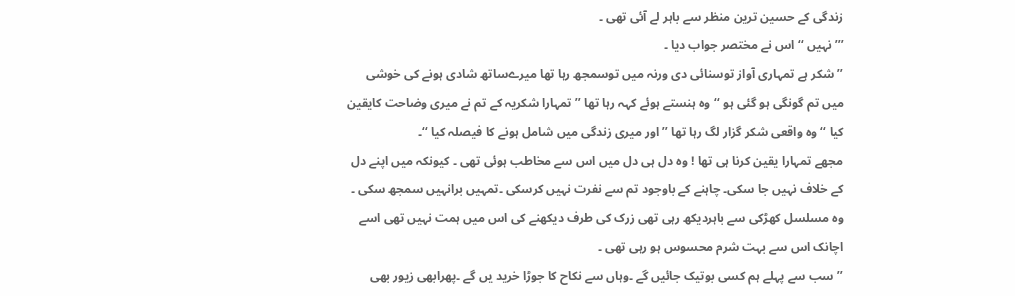زندگی کے حسین ترین منظر سے باہر لے آئی تھی ۔
’’’ نہیں ‘‘ اس نے مختصر جواب دیا ۔
’’ شکر ہے تمہاری آواز توسنائی دی ورنہ میں توسمجھ رہا تھا میرےساتھ شادی ہونے کی خوشی میں تم گونگی ہو گئی ہو ‘‘وہ ہنستے ہوئے کہہ رہا تھا ’’ تمہارا شکریہ کے تم نے میری وضاحت کایقین کیا ‘‘ وہ واقعی شکر گزار لگ رہا تھا ’’ اور میری زندگی میں شامل ہونے کا فیصلہ کیا ‘‘۔
مجھے تمہارا یقین کرنا ہی تھا ! وہ دل ہی دل میں اس سے مخاطب ہوئی تھی ۔ کیونکہ میں اپنے دل کے خلاف نہیں جا سکی۔ چاہنے کے باوجود تم سے نفرت نہیں کرسکی ۔تمہیں برانہیں سمجھ سکی ۔ وہ مسلسل کھڑکی سے باہردیکھ رہی تھی زرک کی طرف دیکھنے کی اس میں ہمت نہیں تھی اسے اچانک اس سے بہت شرم محسوس ہو رہی تھی ۔
’’ سب سے پہلے ہم کسی بوتیک جائیں گے ۔وہاں سے نکاح کا جوڑا خرید یں گے ۔پھرابھی زیور بھی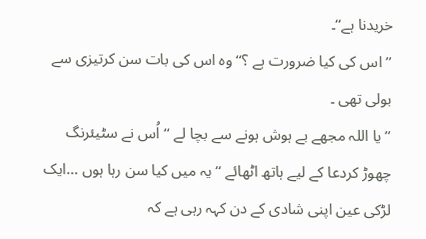خریدنا ہے‘‘۔
’’ اس کی کیا ضرورت ہے ؟‘‘ وہ اس کی بات سن کرتیزی سے بولی تھی ۔
’’ یا اللہ مجھے بے ہوش ہونے سے بچا لے ‘‘ اُس نے سٹیئرنگ چھوڑ کردعا کے لیے ہاتھ اٹھائے ‘‘ یہ میں کیا سن رہا ہوں …ایک لڑکی عین اپنی شادی کے دن کہہ رہی ہے کہ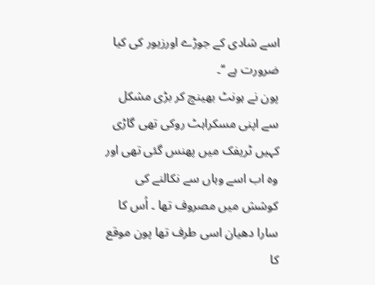اسے شادی کے جوڑے اورزیور کی کیا ضرورت ہے ‘‘۔
پون نے ہونٹ بھینچ کر بڑی مشکل سے اپنی مسکراہٹ روکی تھی گاڑی کہیں ٹریفک میں پھنس گئی تھی اور وہ اب اسے وہاں سے نکالنے کی کوشش میں مصروف تھا ۔ اُس کا سارا دھیان اسی طرف تھا پون موقع کا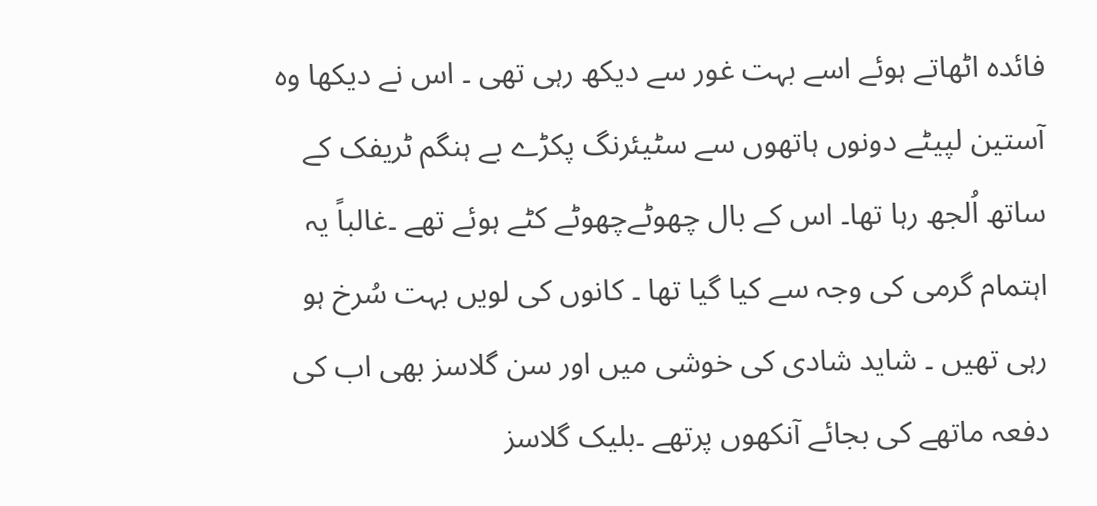فائدہ اٹھاتے ہوئے اسے بہت غور سے دیکھ رہی تھی ۔ اس نے دیکھا وہ آستین لپیٹے دونوں ہاتھوں سے سٹیئرنگ پکڑے بے ہنگم ٹریفک کے ساتھ اُلجھ رہا تھا۔ اس کے بال چھوٹےچھوٹے کٹے ہوئے تھے ۔غالباً یہ اہتمام گرمی کی وجہ سے کیا گیا تھا ۔ کانوں کی لویں بہت سُرخ ہو رہی تھیں ۔ شاید شادی کی خوشی میں اور سن گلاسز بھی اب کی دفعہ ماتھے کی بجائے آنکھوں پرتھے ۔بلیک گلاسز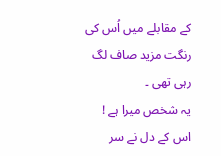کے مقابلے میں اُس کی رنگت مزید صاف لگ رہی تھی ۔
یہ شخص میرا ہے ! اس کے دل نے سر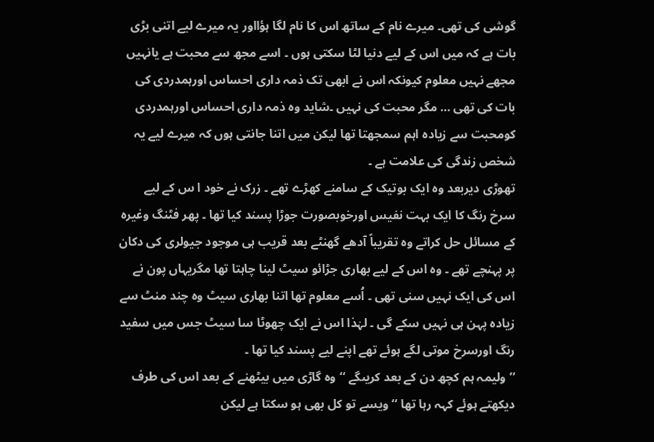گوشی کی تھی۔ میرے نام کے ساتھ اس کا نام لگا ہؤااور یہ میرے لیے اتنی بڑی بات ہے کہ میں اس کے لیے دنیا لٹا سکتی ہوں ۔ اسے مجھ سے محبت ہے یانہیں مجھے نہیں معلوم کیونکہ اس نے ابھی تک ذمہ داری احساس اورہمدردی کی بات کی تھی … مگر محبت کی نہیں ۔شاید وہ ذمہ داری احساس اورہمدردی کومحبت سے زیادہ اہم سمجھتا تھا لیکن میں اتنا جانتی ہوں کہ میرے لیے یہ شخص زندگی کی علامت ہے ۔
تھوڑی دیربعد وہ ایک بوتیک کے سامنے کھڑے تھے ۔ زرک نے خود ا س کے لیے سرخ رنگ کا ایک بہت نفیس اورخوبصورت جوڑا پسند کیا تھا ۔ پھر فٹنگ وغیرہ کے مسائل حل کراتے وہ تقریباً آدھے گھنٹے بعد قریب ہی موجود جیولری کی دکان پر پہنچے تھے ۔ وہ اس کے لیے بھاری جڑائو سیٹ لینا چاہتا تھا مگریہاں پون نے اس کی ایک نہیں سنی تھی ۔ اُسے معلوم تھا اتنا بھاری سیٹ وہ چند منٹ سے زیادہ پہن ہی نہیں سکے گی ۔ لہٰذا اس نے ایک چھوٹا سا سیٹ جس میں سفید رنگ اورسرخ موتی لگے ہوئے تھے اپنے لیے پسند کیا تھا ۔
’’ ولیمہ ہم کچھ دن کے بعد کریںگے ‘‘ وہ گاڑی میں بیٹھنے کے بعد اس کی طرف دیکھتے ہوئے کہہ رہا تھا ‘‘ ویسے تو کل بھی ہو سکتا ہے لیکن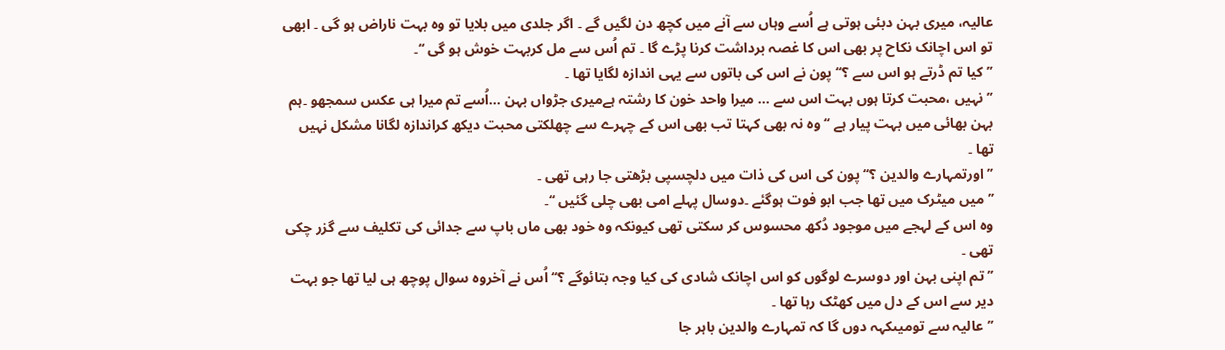عالیہ، میری بہن دبئی ہوتی ہے اُسے وہاں سے آنے میں کچھ دن لگیں گے ۔ اگر جلدی میں بلایا تو وہ بہت ناراض ہو گی ۔ ابھی تو اس اچانک نکاح پر بھی اس کا غصہ برداشت کرنا پڑے گا ۔ تم اُس سے مل کربہت خوش ہو گی ‘‘۔
’’ کیا تم ڈرتے ہو اس سے ؟‘‘ پون نے اس کی باتوں سے یہی اندازہ لگایا تھا ۔
’’ نہیں ،محبت کرتا ہوں بہت اس سے … میرا واحد خون کا رشتہ ہےمیری جڑواں بہن …اُسے تم میرا ہی عکس سمجھو ۔ہم بہن بھائی میں بہت پیار ہے ‘‘ وہ نہ بھی کہتا تب بھی اس کے چہرے سے چھلکتی محبت دیکھ کراندازہ لگانا مشکل نہیں تھا ۔
’’ اورتمہارے والدین ؟‘‘ پون کی اس کی ذات میں دلچسپی بڑھتی جا رہی تھی ۔
’’ میں میٹرک میں تھا جب ابو فوت ہوگئے ۔دوسال پہلے امی بھی چلی گئیں ‘‘۔
وہ اس کے لہجے میں موجود دُکھ محسوس کر سکتی تھی کیونکہ وہ خود بھی ماں باپ سے جدائی کی تکلیف سے گزر چکی تھی ۔
’’ تم اپنی بہن اور دوسرے لوگوں کو اس اچانک شادی کی کیا وجہ بتائوگے ؟‘‘ اُس نے آخروہ سوال پوچھ ہی لیا تھا جو بہت دیر سے اس کے دل میں کھٹک رہا تھا ۔
’’عالیہ سے تومیںکہہ دوں گا کہ تمہارے والدین باہر جا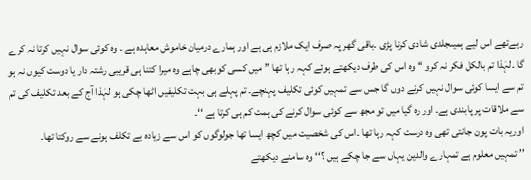رہےتھے اس لیے ہمیںجلدی شادی کرنا پڑی ۔باقی گھر پہ صرف ایک ملازم ہی ہے اور ہمارے درمیان خاموش معاہدہ ہے ۔ وہ کوئی سوال نہیں کرتا نہ کرے گا ۔لہٰذا تم بالکل فکر نہ کرو ‘‘ وہ اس کی طرف دیکھتے ہوئے کہہ رہا تھا ’’ میں کسی کوبھی چاہے وہ میرا کتنا ہی قریبی رشتہ دار یا دوست کیوں نہ ہو تم سے ایسا کوئی سوال نہیں کرنے دوں گا جس سے تمہیں کوئی تکلیف پہنچے۔ تم پہلے ہی بہت تکلیفیں اٹھا چکی ہو لہٰذا آج کے بعد تکلیف کی تم سے ملاقات پر پابندی ہے۔ اور رہ گیا میں تو مجھ سے کوئی سوال کرنے کی ہمت کم ہی کرتا ہے ‘‘۔
اوریہ بات پون جانتی تھی وہ درست کہہ رہا تھا ۔اس کی شخصیت میں کچھ ایسا تھا جولوگوں کو اس سے زیادہ بے تکلف ہونے سے روکتا تھا۔
’’ تمہیں معلوم ہے تمہارے والدین یہاں سے جا چکے ہیں ؟‘‘ وہ سامنے دیکھتے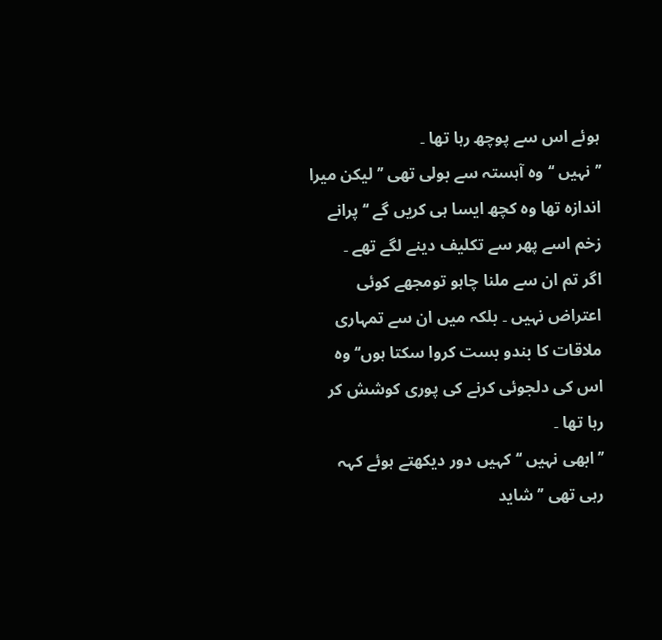ہوئے اس سے پوچھ رہا تھا ۔
’’ نہیں ‘‘ وہ آہستہ سے بولی تھی ’’ لیکن میرا اندازہ تھا وہ کچھ ایسا ہی کریں گے ‘‘ پرانے زخم اسے پھر سے تکلیف دینے لگے تھے ۔
اگر تم ان سے ملنا چاہو تومجھے کوئی اعتراض نہیں ۔ بلکہ میں ان سے تمہاری ملاقات کا بندو بست کروا سکتا ہوں‘‘ وہ اس کی دلجوئی کرنے کی پوری کوشش کر رہا تھا ۔
’’ ابھی نہیں ‘‘ کہیں دور دیکھتے ہوئے کہہ رہی تھی ’’ شاید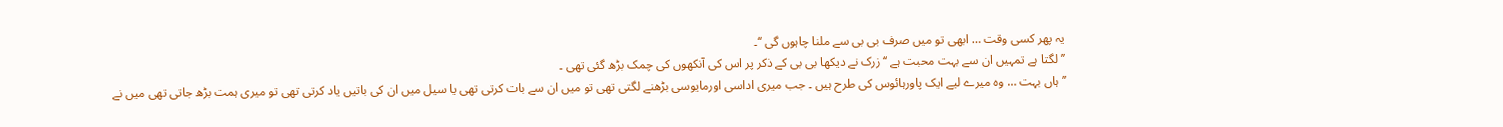یہ پھر کسی وقت … ابھی تو میں صرف بی بی سے ملنا چاہوں گی ‘‘۔
’’لگتا ہے تمہیں ان سے بہت محبت ہے ‘‘زرک نے دیکھا بی بی کے ذکر پر اس کی آنکھوں کی چمک بڑھ گئی تھی ۔
’’ ہاں بہت … وہ میرے لیے ایک پاورہائوس کی طرح ہیں ۔ جب میری اداسی اورمایوسی بڑھنے لگتی تھی تو میں ان سے بات کرتی تھی یا سیل میں ان کی باتیں یاد کرتی تھی تو میری ہمت بڑھ جاتی تھی میں نے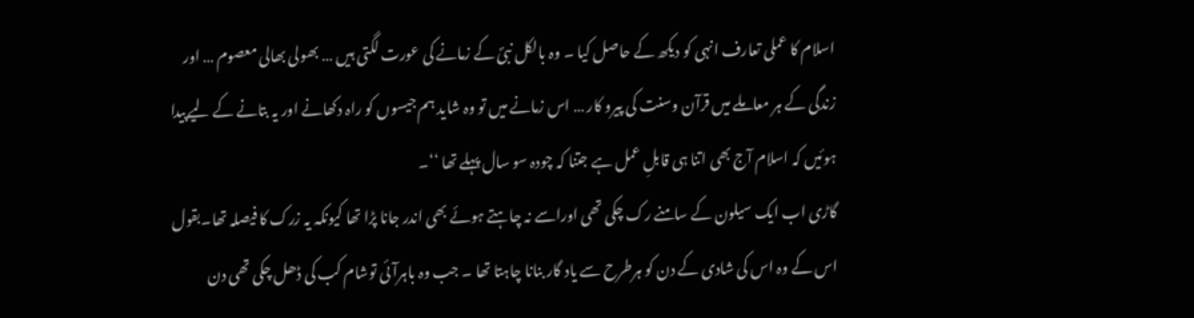اسلام کا عملی تعارف انہی کو دیکھ کے حاصل کیا ۔ وہ بالکل نبیؐ کے زمانے کی عورت لگتی ہیں … بھولی بھالی معصوم … اور زندگی کے ہر معاملے میں قرآن وسنت کی پیرو کار … اس زمانے میں تو وہ شاید ہم جیسوں کو راہ دکھانے اور یہ بتانے کے لیےپیدا ہوئیں کہ اسلام آج بھی اتنا ہی قابلِ عمل ہے جتنا کہ چودہ سو سال پہلے تھا ‘‘۔
گاڑی اب ایک سیلون کے سامنے رک چکی تھی اوراسے نہ چاہتے ہوئے بھی اندر جانا پڑا تھا کیونکہ یہ زرک کا فیصلہ تھا۔بقول اس کے وہ اس کی شادی کے دن کو ہرطرح سے یاد گار بنانا چاہتا تھا ۔ جب وہ باہرآئی توشام کب کی ڈھل چکی تھی دن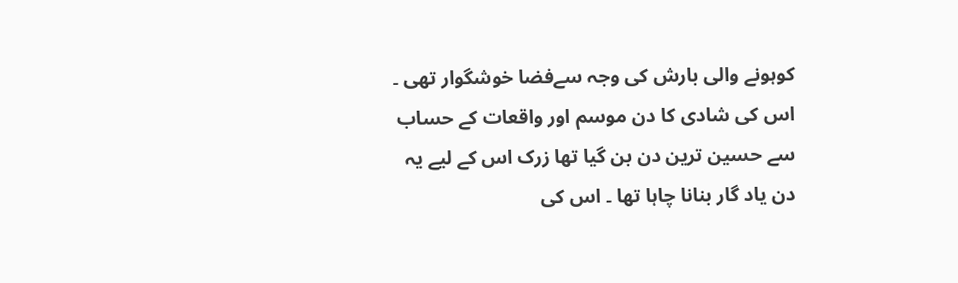کوہونے والی بارش کی وجہ سےفضا خوشگوار تھی ۔ اس کی شادی کا دن موسم اور واقعات کے حساب سے حسین ترین دن بن گیا تھا زرک اس کے لیے یہ دن یاد گار بنانا چاہا تھا ۔ اس کی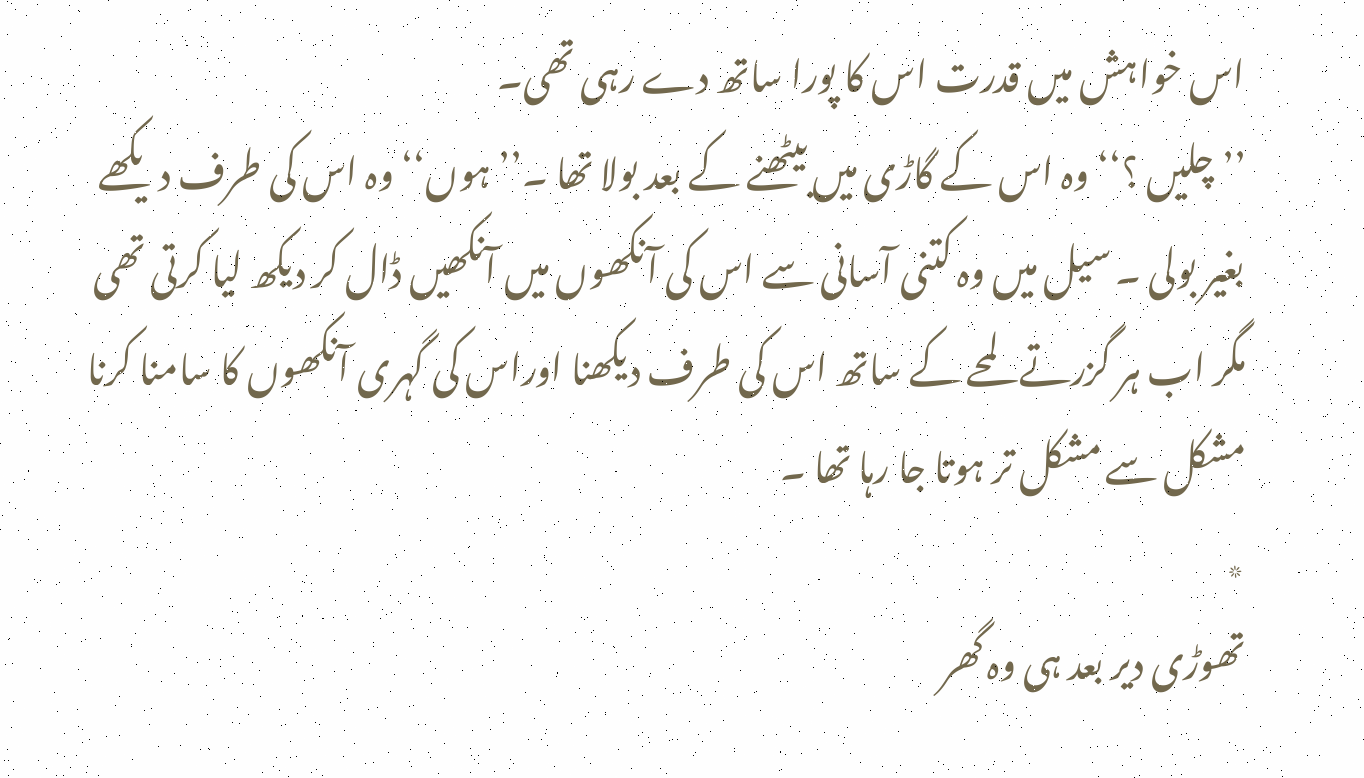اس خواہش میں قدرت اس کا پورا ساتھ دے رہی تھی۔
’’ چلیں ؟‘‘ وہ اس کے گاڑی میں بیٹھنے کے بعد بولا تھا ۔’’ ہوں‘‘ وہ اس کی طرف دیکھے بغیر بولی ۔ سیل میں وہ کتنی آسانی سے اس کی آنکھوں میں آنکھیں ڈال کر دیکھ لیا کرتی تھی مگر اب ہر گزرتے لمحے کے ساتھ اس کی طرف دیکھنا اوراس کی گہری آنکھوں کا سامنا کرنا مشکل سے مشکل تر ہوتا جا رہا تھا ۔
٭
تھوڑی دیر بعد ہی وہ گھر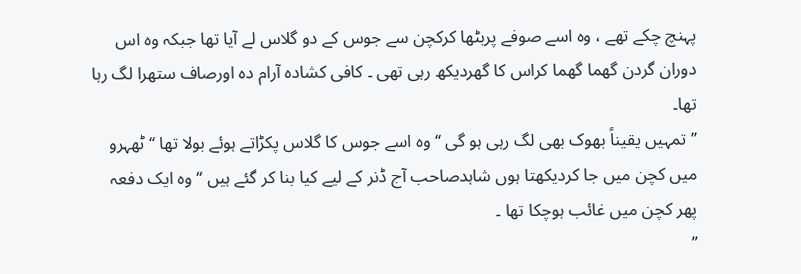پہنچ چکے تھے ، وہ اسے صوفے پربٹھا کرکچن سے جوس کے دو گلاس لے آیا تھا جبکہ وہ اس دوران گردن گھما گھما کراس کا گھردیکھ رہی تھی ۔ کافی کشادہ آرام دہ اورصاف ستھرا لگ رہا تھا۔
’’ تمہیں یقیناً بھوک بھی لگ رہی ہو گی ‘‘ وہ اسے جوس کا گلاس پکڑاتے ہوئے بولا تھا ‘‘ ٹھہرو میں کچن میں جا کردیکھتا ہوں شاہدصاحب آج ڈنر کے لیے کیا بنا کر گئے ہیں ‘‘ وہ ایک دفعہ پھر کچن میں غائب ہوچکا تھا ۔
’’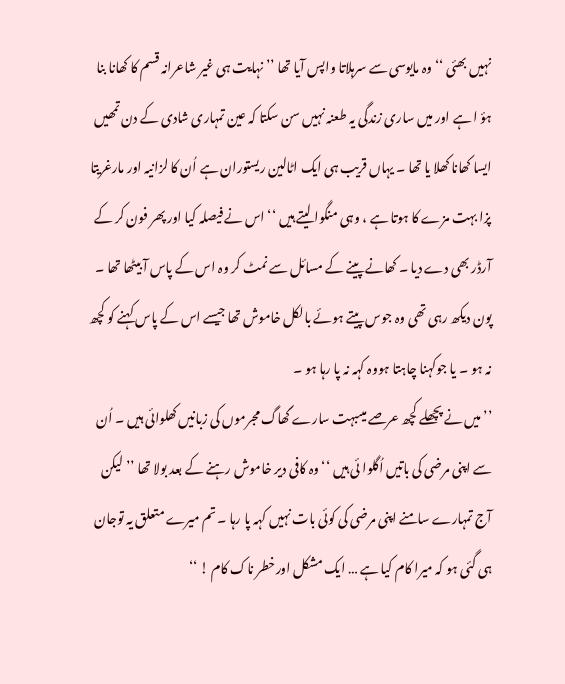نہیں بھئی ‘‘ وہ مایوسی سے سرہلاتا واپس آیا تھا ’’ نہایت ہی غیر شاعرانہ قسم کا کھانا بنا ہؤ ا ہے اور میں ساری زندگی یہ طعنہ نہیں سن سکتا کہ عین تمہاری شادی کے دن تمھیں ایسا کھانا کھلا یا تھا ۔ یہاں قریب ہی ایک اٹالین ریستوران ہے اُن کا لزانیہ اور مارغریتا پزا بہت مزے کا ہوتا ہے ، وہی منگوا لیتے ہیں ‘‘ اس نے فیصلہ کیا اور پھر فون کر کے آرڈر بھی دے دیا ۔ کھانے پینے کے مسائل سے نمٹ کر وہ اس کے پاس آ بیٹھا تھا ۔ پون دیکھ رہی تھی وہ جوس پیتے ہوئے بالکل خاموش تھا جیسے اس کے پاس کہنے کو کچھ نہ ہو ۔ یا جوکہنا چاہتا ہووہ کہہ نہ پا رہا ہو ۔
’’ میں نے پچھلے کچھ عرصے میںبہت سارے گھاگ مجرموں کی زبانیں کھلوائی ہیں ۔ اُن سے اپنی مرضی کی باتیں اُگلوا ئی ہیں ‘‘ وہ کافی دیر خاموش رہنے کے بعد بولا تھا ’’ لیکن آج تمہارے سامنے اپنی مرضی کی کوئی بات نہیں کہہ پا رہا ۔ تم میرے متعلق یہ توجان ہی گئی ہو کہ میرا کام کیا ہے … ایک مشکل اورخطر ناک کام ! ‘‘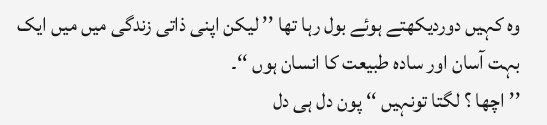وہ کہیں دوردیکھتے ہوئے بول رہا تھا ’’ لیکن اپنی ذاتی زندگی میں میں ایک بہت آسان اور سادہ طبیعت کا انسان ہوں ‘‘۔
’’ اچھا ؟ لگتا تونہیں ‘‘ پون دل ہی دل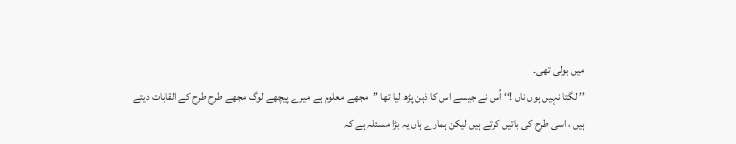میں بولی تھی۔
’’ لگتا نہیں ہوں ناں !‘‘ اُس نے جیسے اس کا ذہن پڑھ لیا تھا ’’مجھے معلوم ہے میرے پیچھے لوگ مجھے طرح طرح کے القابات دیتے ہیں ، اسی طرح کی باتیں کرتے ہیں لیکن ہمارے ہاں یہ بڑا مسئلہ ہے کہ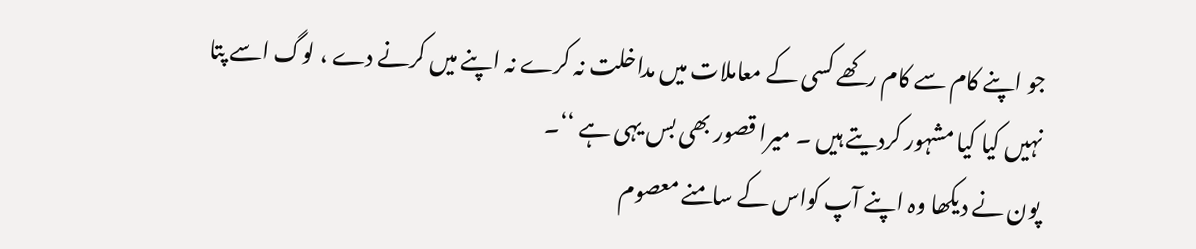جو اپنے کام سے کام رکھے کسی کے معاملات میں مداخلت نہ کرے نہ اپنے میں کرنے دے ، لوگ اسے پتا نہیں کیا کیا مشہور کردیتے ہیں ۔ میرا قصور بھی بس یہی ہے ‘‘۔
پون نے دیکھا وہ اپنے آپ کواس کے سامنے معصوم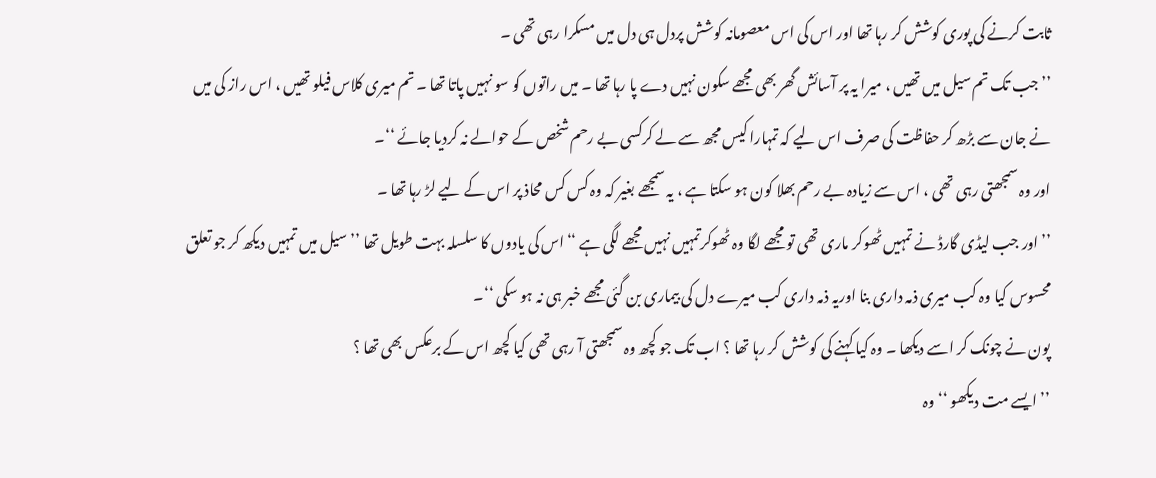ثابت کرنے کی پوری کوشش کر رہا تھا اور اس کی اس معصومانہ کوشش پردل ہی دل میں مسکرا رہی تھی ۔
’’ جب تک تم سیل میں تھیں ، میرا یہ پر آسائش گھر بھی مجھے سکون نہیں دے پا رہا تھا ۔ میں راتوں کو سو نہیں پاتا تھا ۔ تم میری کلاس فیلو تھیں ، اس راز کی میں نے جان سے بڑھ کر حفاظت کی صرف اس لیے کہ تمہارا کیس مجھ سے لے کرکسی بے رحم شخص کے حوالے نہ کردیا جائے ‘‘۔
اور وہ سمجھتی رہی تھی ، اس سے زیادہ بے رحم بھلا کون ہو سکتا ہے ، یہ سمجھے بغیر کہ وہ کس کس محاذ پر اس کے لیے لڑ رہا تھا ۔
’’ اور جب لیڈی گارڈ نے تمہیں ٹھوکر ماری تھی تو مجھے لگا وہ ٹھوکرتمہیں نہیں مجھے لگی ہے ‘‘اس کی یادوں کا سلسلہ بہت طویل تھا ’’ سیل میں تمہیں دیکھ کر جو تعلق محسوس کیا وہ کب میری ذمہ داری بنا اوریہ ذمہ داری کب میرے دل کی بیماری بن گئی مجھے خبر ہی نہ ہو سکی ‘‘۔
پون نے چونک کر اسے دیکھا ۔ وہ کیا کہنے کی کوشش کر رہا تھا ؟ اب تک جو کچھ وہ سمجھتی آ رہی تھی کیا کچھ اس کے برعکس بھی تھا ؟
’’ ایسے مت دیکھو ‘‘ وہ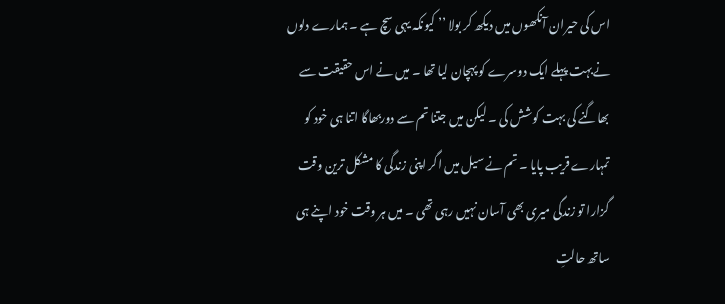اس کی حیران آنکھوں میں دیکھ کر بولا ’’ کیونکہ یہی سچ ہے ۔ ہمارے دلوں نےبہت پہلے ایک دوسرے کو پہچان لیا تھا ۔ میں نے اس حقیقت سے بھاگنے کی بہت کوشش کی ۔ لیکن میں جتنا تم سے دوربھاگا اتنا ہی خود کو تمہارے قریب پایا ۔ تم نے سیل میں اگر اپنی زندگی کا مشکل ترین وقت گزارا تو زندگی میری بھی آسان نہیں رہی تھی ۔ میں ہر وقت خود اپنے ہی ساتھ حالتِ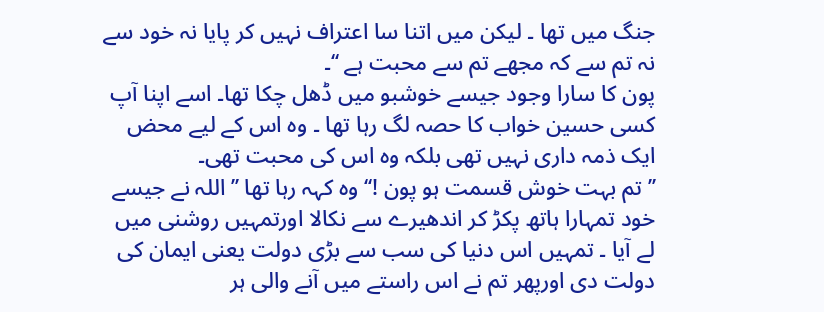جنگ میں تھا ۔ لیکن میں اتنا سا اعتراف نہیں کر پایا نہ خود سے نہ تم سے کہ مجھے تم سے محبت ہے ‘‘۔
پون کا سارا وجود جیسے خوشبو میں ڈھل چکا تھا۔ اسے اپنا آپ کسی حسین خواب کا حصہ لگ رہا تھا ۔ وہ اس کے لیے محض ایک ذمہ داری نہیں تھی بلکہ وہ اس کی محبت تھی۔
’’ تم بہت خوش قسمت ہو پون !‘‘ وہ کہہ رہا تھا ’’ اللہ نے جیسے خود تمہارا ہاتھ پکڑ کر اندھیرے سے نکالا اورتمہیں روشنی میں لے آیا ۔ تمہیں اس دنیا کی سب سے بڑی دولت یعنی ایمان کی دولت دی اورپھر تم نے اس راستے میں آنے والی ہر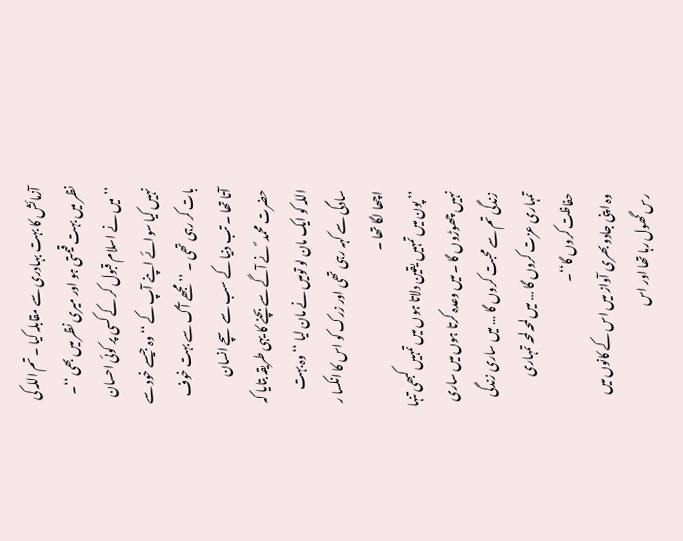آزمائش کا بہت بہادری سے مقابلہ کیا ۔ تم اللہ کی نظر میں بہت قیمتی ہو اور میری نظر میں بھی ‘‘۔
’’ میں نے اسلام قبول کر کے کسی پر کوئی احسان نہیں کیا سوائے اپنے آپ کے ‘‘ وہ جیسے خود سے بات کر رہی تھی ۔ ’’ مجھے آگ سے بہت خوف آتا تھا ۔ تب دنیا کے سب سے سچے انسان حضرت محمد ؐ نے آگے سے بچنے کا یہی طریقہ بتایا کہ اللہ کو ایک مان لو تومیں نے مان لیا ‘‘ وہ بہت سادگی سے کہہ رہی تھی اور زرک کو اس کا انکسا ر اچھا لگا تھا ۔
’’ پون میں تمہیں یقین دلاتا ہوں میں تمہیں کبھی تنہا نہیں چھوڑوں گا ۔ میں وعدہ کرتا ہوں میں ساری زندگی تم سے محبت کروں گا … میں ساری زندگی تمہاری عزت کروں گا … میں لمحہ لمحہ تمہاری حفاظت کروں گا‘‘۔
وہ اپنی جادو بھری آواز میں اس کے کانوں میں رس گھول رہا تھا اور اس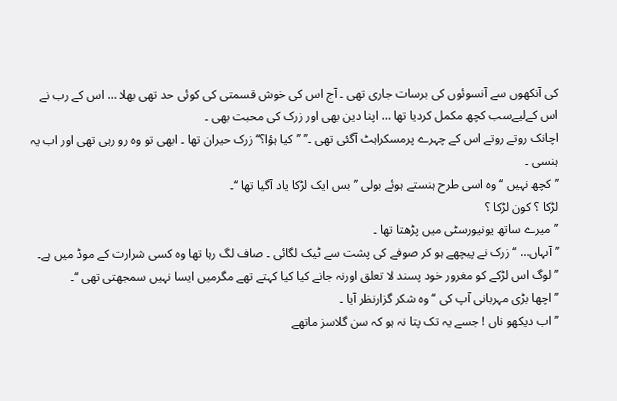کی آنکھوں سے آنسوئوں کی برسات جاری تھی ۔ آج اس کی خوش قسمتی کی کوئی حد تھی بھلا … اس کے رب نے اس کےلیےسب کچھ مکمل کردیا تھا … اپنا دین بھی اور زرک کی محبت بھی ۔
اچانک روتے روتے اس کے چہرے پرمسکراہٹ آگئی تھی ۔’’ ’’کیا ہؤا؟‘‘ زرک حیران تھا ۔ ابھی تو وہ رو رہی تھی اور اب یہ ہنسی ۔
’’ کچھ نہیں ‘‘ وہ اسی طرح ہنستے ہوئے بولی ’’ بس ایک لڑکا یاد آگیا تھا ‘‘۔
لڑکا ؟ کون لڑکا ؟
’’ میرے ساتھ یونیورسٹی میں پڑھتا تھا ۔
’’ آںہاں… ‘‘ زرک نے پیچھے ہو کر صوفے کی پشت سے ٹیک لگائی ۔ صاف لگ رہا تھا وہ کسی شرارت کے موڈ میں ہے۔
’’ لوگ اس لڑکے کو مغرور خود پسند لا تعلق اورنہ جانے کیا کیا کہتے تھے مگرمیں ایسا نہیں سمجھتی تھی ‘‘۔
’’ اچھا بڑی مہربانی آپ کی ‘‘ وہ شکر گزارنظر آیا ۔
’’ اب دیکھو ناں ! جسے یہ تک پتا نہ ہو کہ سن گلاسز ماتھے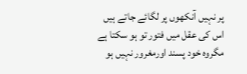پر نہیں آنکھوں پر لگائے جاتے ہیں اس کی عقل میں فتور تو ہو سکتا ہے مگروہ خود پسند اورمغرور نہیں ہو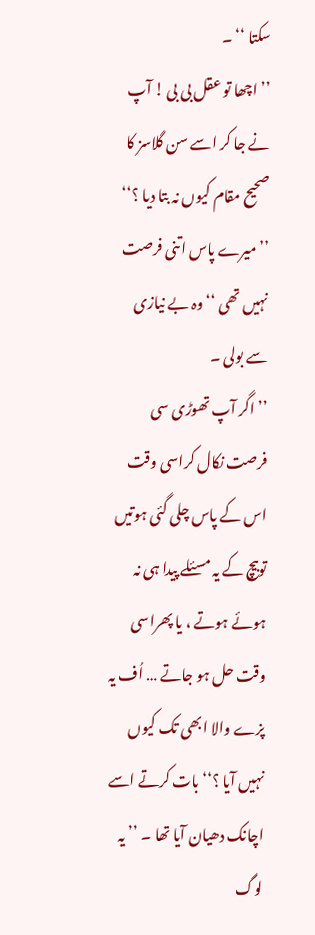سکتا ‘‘ ۔
’’ اچھا تو عقل بی بی ! آپ نے جا کر اسے سن گلاسز کا صحیح مقام کیوں نہ بتا دیا ؟‘‘
’’ میرے پاس اتنی فرصت نہیں تھی ‘‘ وہ بے نیازی سے بولی ۔
’’ اگر آپ تھوڑی سی فرصت نکال کراسی وقت اس کے پاس چلی گئی ہوتیں توبیچ کے یہ مسئلے پیدا ہی نہ ہوئے ہوتے ، یا پھراسی وقت حل ہو جاتے … اُف یہ پزے والا ابھی تک کیوں نہیں آیا ؟‘‘ بات کرتے اسے اچانک دھیان آیا تھا ۔ ’’ یہ لوگ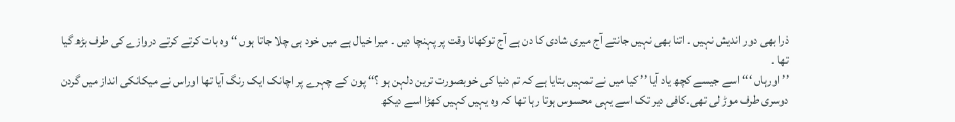ذرا بھی دور اندیش نہیں ۔ اتنا بھی نہیں جانتے آج میری شادی کا دن ہے آج توکھانا وقت پر پہنچا دیں ۔ میرا خیال ہے میں خود ہی چلا جاتا ہوں ‘‘ وہ بات کرتے کرتے دروازے کی طرف بڑھ گیا تھا ۔
’’ اورہاں ‘‘‘ اسے جیسے کچھ یاد آیا ’’ کیا میں نے تمہیں بتایا ہے کہ تم دنیا کی خوبصورت ترین دلہن ہو ؟‘‘ پون کے چہرے پر اچانک ایک رنگ آیا تھا اوراس نے میکانکی انداز میں گردن دوسری طرف موڑ لی تھی۔کافی دیر تک اسے یہی محسوس ہوتا رہا تھا کہ وہ یہیں کہیں کھڑا اسے دیکھ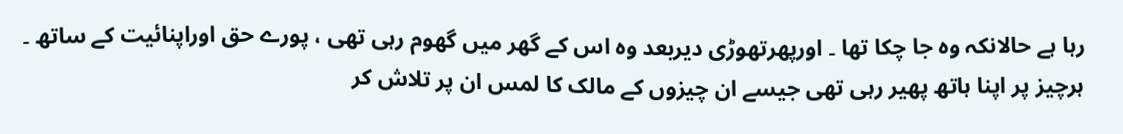رہا ہے حالانکہ وہ جا چکا تھا ۔ اورپھرتھوڑی دیربعد وہ اس کے گھر میں گھوم رہی تھی ، پورے حق اوراپنائیت کے ساتھ ۔ ہرچیز پر اپنا ہاتھ پھیر رہی تھی جیسے ان چیزوں کے مالک کا لمس ان پر تلاش کر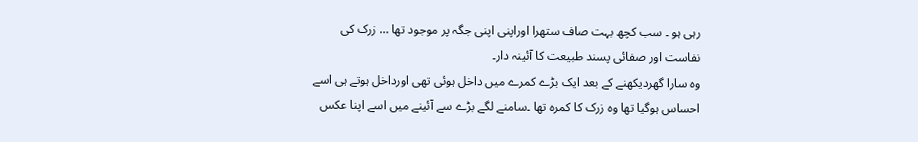رہی ہو ۔ سب کچھ بہت صاف ستھرا اوراپنی اپنی جگہ پر موجود تھا … زرک کی نفاست اور صفائی پسند طبیعت کا آئینہ دار۔
وہ سارا گھردیکھنے کے بعد ایک بڑے کمرے میں داخل ہوئی تھی اورداخل ہوتے ہی اسے احساس ہوگیا تھا وہ زرک کا کمرہ تھا ۔سامنے لگے بڑے سے آئینے میں اسے اپنا عکس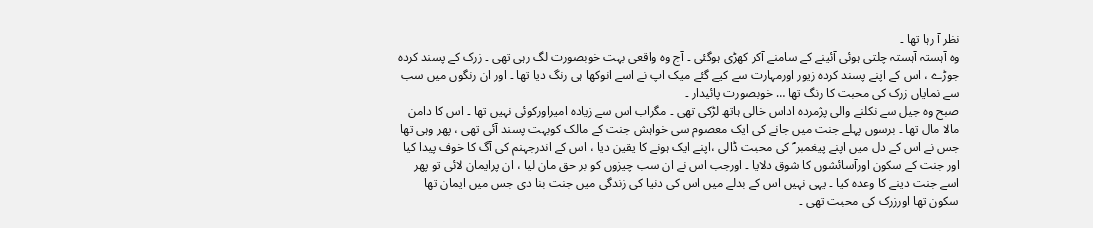نظر آ رہا تھا ۔
وہ آہستہ آہستہ چلتی ہوئی آئینے کے سامنے آکر کھڑی ہوگئی ۔ آج وہ واقعی بہت خوبصورت لگ رہی تھی ۔ زرک کے پسند کردہ جوڑے ، اس کے اپنے پسند کردہ زیور اورمہارت سے کیے گئے میک اپ نے اسے انوکھا ہی رنگ دیا تھا ۔ اور ان رنگوں میں سب سے نمایاں زرک کی محبت کا رنگ تھا … خوبصورت پائیدار ۔
صبح وہ جیل سے نکلنے والی پژمردہ اداس خالی ہاتھ لڑکی تھی ۔ مگراب اس سے زیادہ امیراورکوئی نہیں تھا ۔ اس کا دامن مالا مال تھا ۔ برسوں پہلے جنت میں جانے کی ایک معصوم سی خواہش جنت کے مالک کوبہت پسند آئی تھی ، پھر وہی تھا جس نے اس کے دل میں اپنے پیغمبر ؐ کی محبت ڈالی ،اپنے ایک ہونے کا یقین دیا ، اس کے اندرجہنم کی آگ کا خوف پیدا کیا اور جنت کے سکون اورآسائشوں کا شوق دلایا ۔ اورجب اس نے ان سب چیزوں کو بر حق مان لیا ، ان پرایمان لائی تو پھر اسے جنت دینے کا وعدہ کیا ۔ یہی نہیں اس کے بدلے میں اس کی دنیا کی زندگی میں جنت بنا دی جس میں ایمان تھا سکون تھا اورزرک کی محبت تھی ۔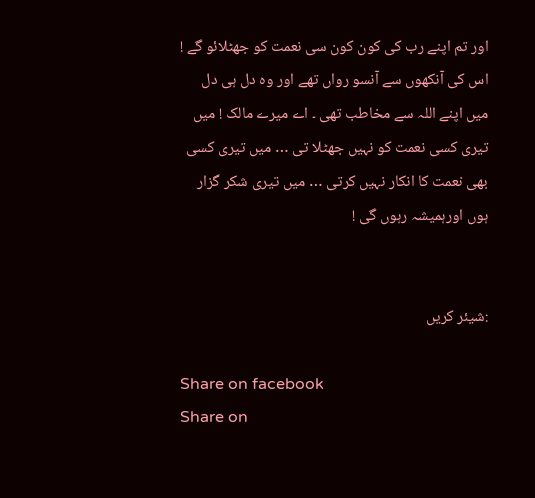اور تم اپنے رب کی کون کون سی نعمت کو جھٹلائو گے ! اس کی آنکھوں سے آنسو رواں تھے اور وہ دل ہی دل میں اپنے اللہ سے مخاطب تھی ۔ اے میرے مالک ! میں تیری کسی نعمت کو نہیں جھٹلا تی … میں تیری کسی بھی نعمت کا انکار نہیں کرتی … میں تیری شکر گزار ہوں اورہمیشہ رہوں گی !


:شیئر کریں

Share on facebook
Share on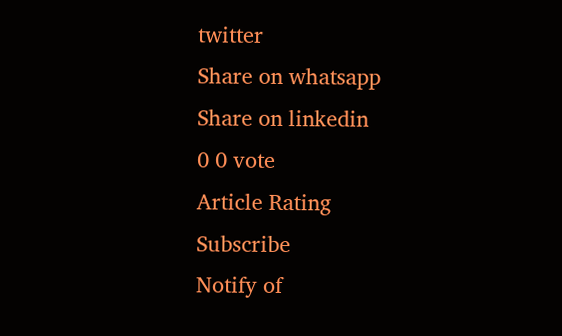twitter
Share on whatsapp
Share on linkedin
0 0 vote
Article Rating
Subscribe
Notify of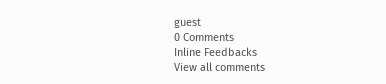guest
0 Comments
Inline Feedbacks
View all comments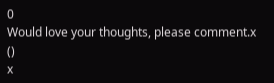0
Would love your thoughts, please comment.x
()
x